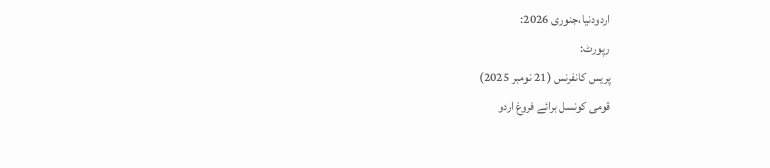اردودنیا،جنوری 2026:
رپورٹ:
پریس کانفرنس (21 نومبر 2025)
قومی کونسل برائے فروغ اردو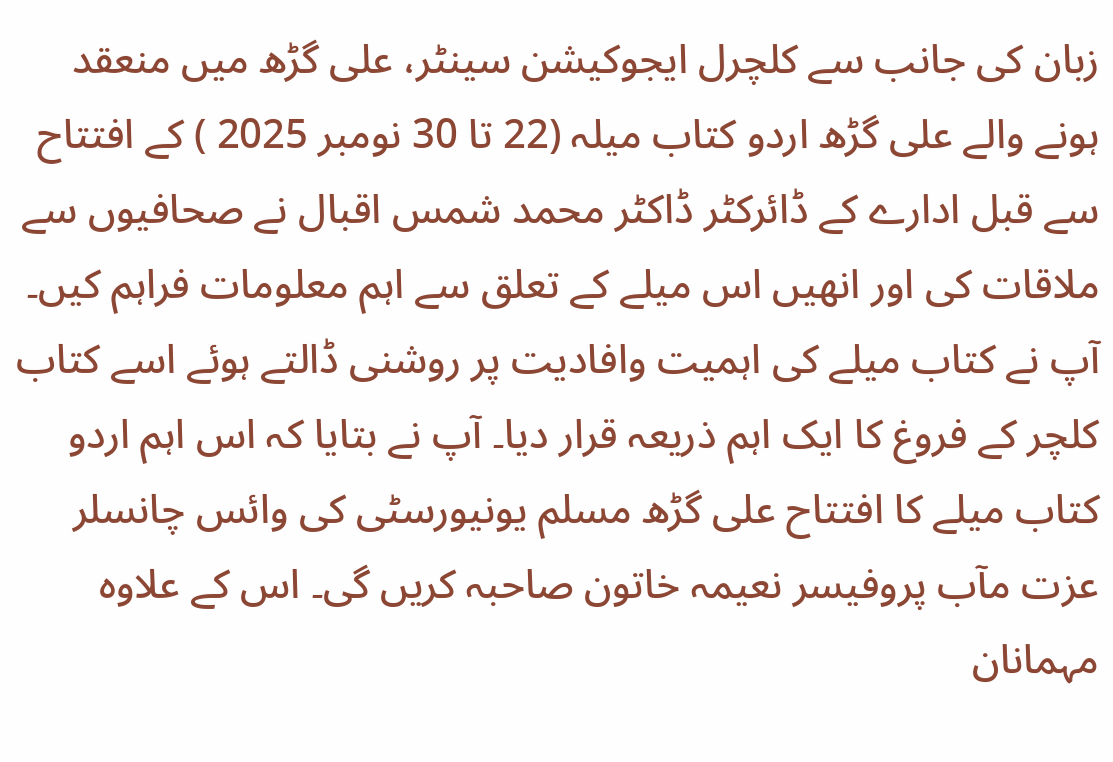زبان کی جانب سے کلچرل ایجوکیشن سینٹر، علی گڑھ میں منعقد ہونے والے علی گڑھ اردو کتاب میلہ (22 تا 30 نومبر 2025 ) کے افتتاح سے قبل ادارے کے ڈائرکٹر ڈاکٹر محمد شمس اقبال نے صحافیوں سے ملاقات کی اور انھیں اس میلے کے تعلق سے اہم معلومات فراہم کیں۔ آپ نے کتاب میلے کی اہمیت وافادیت پر روشنی ڈالتے ہوئے اسے کتاب کلچر کے فروغ کا ایک اہم ذریعہ قرار دیا۔ آپ نے بتایا کہ اس اہم اردو کتاب میلے کا افتتاح علی گڑھ مسلم یونیورسٹی کی وائس چانسلر عزت مآب پروفیسر نعیمہ خاتون صاحبہ کریں گی۔ اس کے علاوہ مہمانان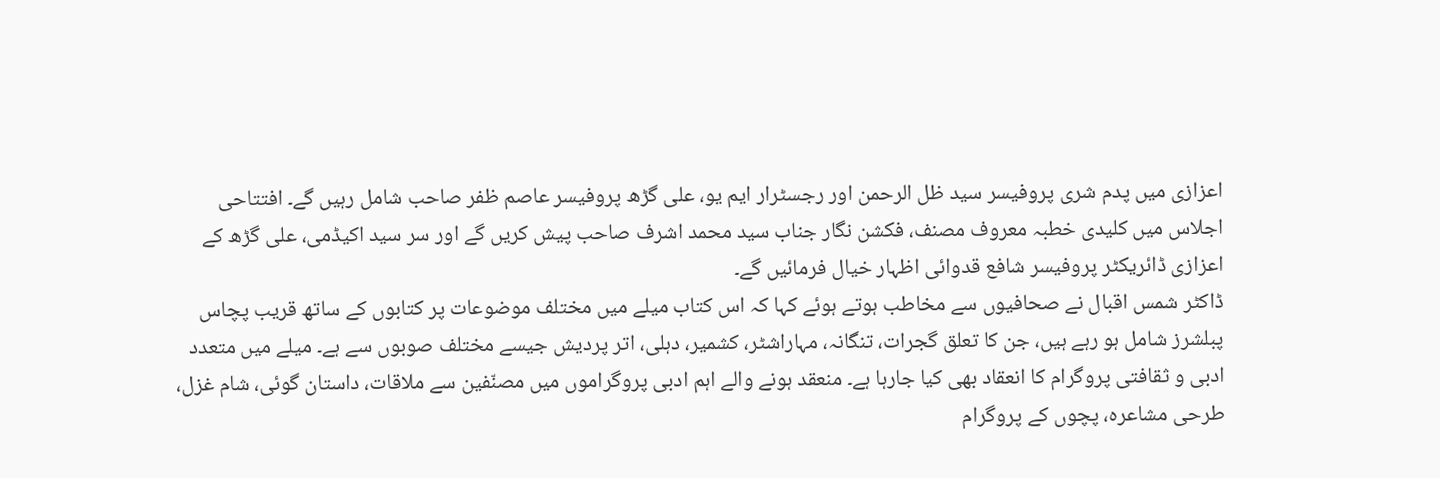اعزازی میں پدم شری پروفیسر سید ظل الرحمن اور رجسٹرار ایم یو، علی گڑھ پروفیسر عاصم ظفر صاحب شامل رہیں گے۔ افتتاحی اجلاس میں کلیدی خطبہ معروف مصنف، فکشن نگار جناب سید محمد اشرف صاحب پیش کریں گے اور سر سید اکیڈمی، علی گڑھ کے اعزازی ڈائریکٹر پروفیسر شافع قدوائی اظہار خیال فرمائیں گے۔
ڈاکٹر شمس اقبال نے صحافیوں سے مخاطب ہوتے ہوئے کہا کہ اس کتاب میلے میں مختلف موضوعات پر کتابوں کے ساتھ قریب پچاس پبلشرز شامل ہو رہے ہیں، جن کا تعلق گجرات، تنگانہ، مہاراشٹر، کشمیر، دہلی، اتر پردیش جیسے مختلف صوبوں سے ہے۔ میلے میں متعدد ادبی و ثقافتی پروگرام کا انعقاد بھی کیا جارہا ہے۔ منعقد ہونے والے اہم ادبی پروگراموں میں مصنّفین سے ملاقات، داستان گوئی، شام غزل، طرحی مشاعرہ، پچوں کے پروگرام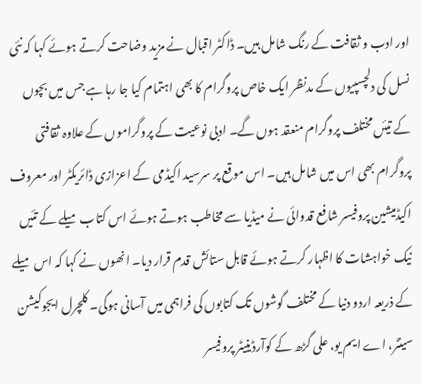اور ادب و ثقافت کے رنگ شامل ہیں۔ ڈاکٹر اقبال نے مزید وضاحت کرتے ہوئے کہا کہ نئی نسل کی دلچسپیوں کے مدنظر ایک خاص پروگرام کا بھی اہتمام کیا جا رہا ہے جس میں بچوں کے تیئں مختلف پروگرام منعقد ہوں گے۔ ادبی نوعیت کے پروگراموں کے علاوہ ثقافتی پروگرام بھی اس میں شامل ہیں۔ اس موقع پر سرسید اکیڈمی کے اعزازی ڈائریکٹر اور معروف اکیڈمیشین پروفیسر شافع قدوائی نے میڈیا سے مخاطب ہوتے ہوئے اس کتاب میلے کے تئیں نیک خواہشات کا اظہار کرتے ہوئے قابل ستائش قدم قرار دیا۔ انھوں نے کہا کہ اس میلے کے ذریعہ اردو دنیا کے مختلف گوشوں تک کتابوں کی فراہمی میں آسانی ہوگی۔ کلچرل ایجوکیشن سینٹر، اے ایم یو، علی گڑھ کے کوآرڈینیٹر پروفیسر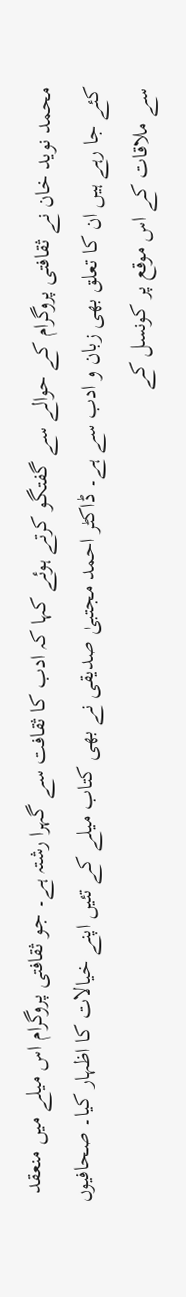محمد نوید خان نے ثقافتی پروگرام کے حوالے سے گفتگو کرتے ہوئے کہا کہ ادب کا ثقافت سے گہرا رشتہ ہے۔ جو ثقافتی پروگرام اس میلے میں منعقد کئے جا رہے ہیں ان کا تعلق بھی زبان و ادب سے ہے۔ ڈاکٹر احمد مجتبیٰ صدیقی نے بھی کتاب میلے کے تئیں اپنے خیالات کا اظہار کیا۔ صحافیوں سے ملاقات کے اس موقع پر کونسل کے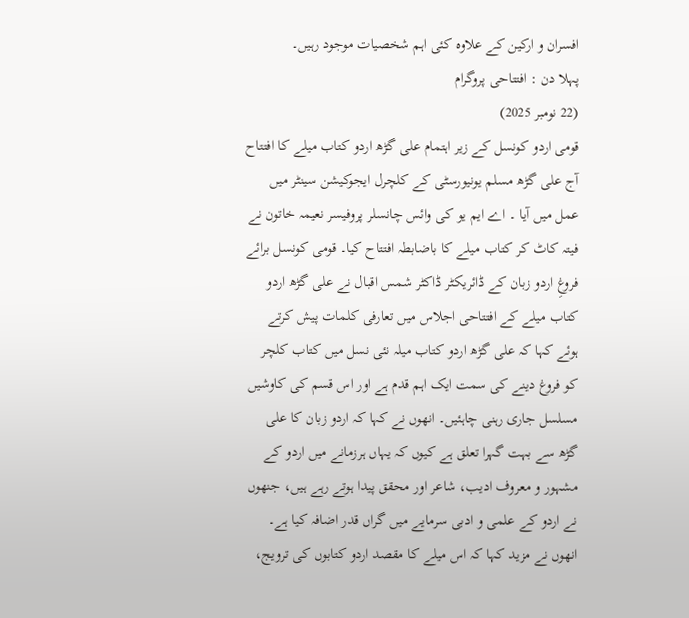افسران و ارکین کے علاوہ کئی اہم شخصیات موجود رہیں۔
پہلا دن : افتتاحی پروگرام
(22 نومبر 2025)
قومی اردو کونسل کے زیر اہتمام علی گڑھ اردو کتاب میلے کا افتتاح آج علی گڑھ مسلم یونیورسٹی کے کلچرل ایجوکیشن سینٹر میں عمل میں آیا ۔ اے ایم یو کی وائس چانسلر پروفیسر نعیمہ خاتون نے فیتہ کاٹ کر کتاب میلے کا باضابطہ افتتاح کیا۔ قومی کونسل برائے فروغِ اردو زبان کے ڈائریکٹر ڈاکٹر شمس اقبال نے علی گڑھ اردو کتاب میلے کے افتتاحی اجلاس میں تعارفی کلمات پیش کرتے ہوئے کہا کہ علی گڑھ اردو کتاب میلہ نئی نسل میں کتاب کلچر کو فروغ دینے کی سمت ایک اہم قدم ہے اور اس قسم کی کاوشیں مسلسل جاری رہنی چاہئیں۔ انھوں نے کہا کہ اردو زبان کا علی گڑھ سے بہت گہرا تعلق ہے کیوں کہ یہاں ہرزمانے میں اردو کے مشہور و معروف ادیب، شاعر اور محقق پیدا ہوتے رہے ہیں، جنھوں نے اردو کے علمی و ادبی سرمایے میں گراں قدر اضافہ کیا ہے۔ انھوں نے مزید کہا کہ اس میلے کا مقصد اردو کتابوں کی ترویج،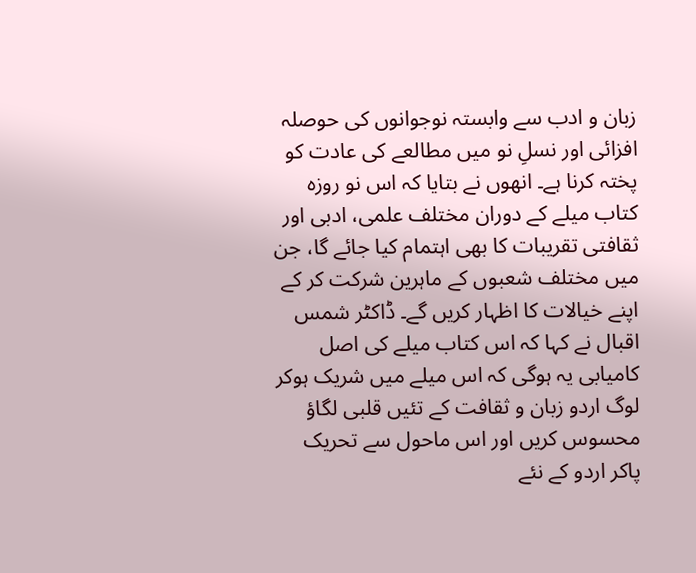زبان و ادب سے وابستہ نوجوانوں کی حوصلہ افزائی اور نسلِ نو میں مطالعے کی عادت کو پختہ کرنا ہے۔ انھوں نے بتایا کہ اس نو روزہ کتاب میلے کے دوران مختلف علمی، ادبی اور ثقافتی تقریبات کا بھی اہتمام کیا جائے گا، جن میں مختلف شعبوں کے ماہرین شرکت کر کے اپنے خیالات کا اظہار کریں گے۔ ڈاکٹر شمس اقبال نے کہا کہ اس کتاب میلے کی اصل کامیابی یہ ہوگی کہ اس میلے میں شریک ہوکر لوگ اردو زبان و ثقافت کے تئیں قلبی لگاؤ محسوس کریں اور اس ماحول سے تحریک پاکر اردو کے نئے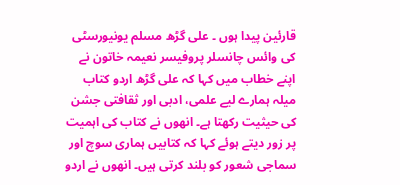قارئین پیدا ہوں ۔ علی گڑھ مسلم یونیورسٹی کی وائس چانسلر پروفیسر نعیمہ خاتون نے اپنے خطاب میں کہا کہ علی گڑھ اردو کتاب میلہ ہمارے لیے علمی، ادبی اور ثقافتی جشن کی حیثیت رکھتا ہے۔ انھوں نے کتاب کی اہمیت پر زور دیتے ہوئے کہا کہ کتابیں ہماری سوچ اور سماجی شعور کو بلند کرتی ہیں۔ انھوں نے اردو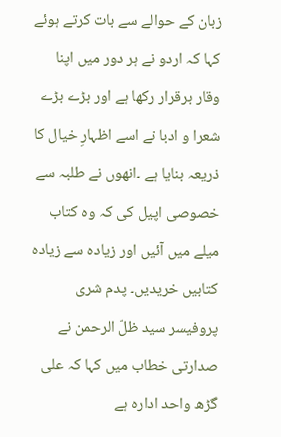زبان کے حوالے سے بات کرتے ہوئے کہا کہ اردو نے ہر دور میں اپنا وقار برقرار رکھا ہے اور بڑے بڑے شعرا و ادبا نے اسے اظہارِ خیال کا ذریعہ بنایا ہے ۔انھوں نے طلبہ سے خصوصی اپیل کی کہ وہ کتاب میلے میں آئیں اور زیادہ سے زیادہ کتابیں خریدیں۔ پدم شری پروفیسر سید ظلّ الرحمن نے صدارتی خطاب میں کہا کہ علی گڑھ واحد ادارہ ہے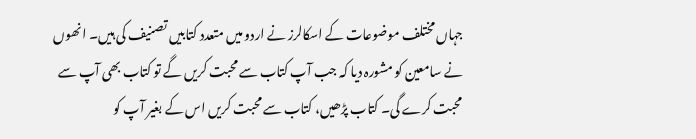جہاں مختلف موضوعات کے اسکالرز نے اردو میں متعدد کتابیں تصنیف کی ہیں۔ انھوں نے سامعین کو مشورہ دیا کہ جب آپ کتاب سے محبت کریں گے تو کتاب بھی آپ سے محبت کرے گی۔ کتاب پڑھیں، کتاب سے محبت کریں اس کے بغیر آپ کو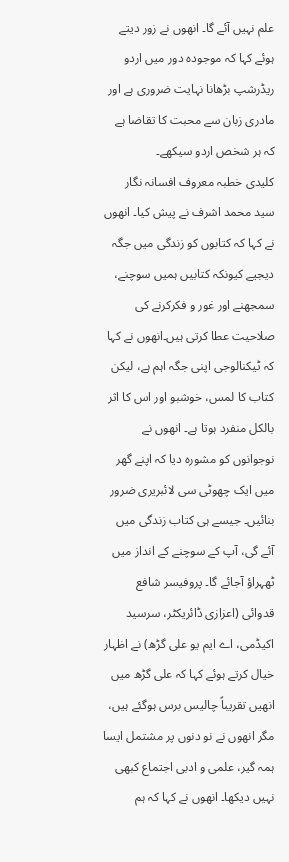علم نہیں آئے گا۔ انھوں نے زور دیتے ہوئے کہا کہ موجودہ دور میں اردو ریڈرشپ بڑھانا نہایت ضروری ہے اور مادری زبان سے محبت کا تقاضا ہے کہ ہر شخص اردو سیکھے۔
کلیدی خطبہ معروف افسانہ نگار سید محمد اشرف نے پیش کیا۔ انھوں نے کہا کہ کتابوں کو زندگی میں جگہ دیجیے کیونکہ کتابیں ہمیں سوچنے، سمجھنے اور غور و فکرکرنے کی صلاحیت عطا کرتی ہیں۔انھوں نے کہا کہ ٹیکنالوجی اپنی جگہ اہم ہے، لیکن کتاب کا لمس، خوشبو اور اس کا اثر بالکل منفرد ہوتا ہے۔ انھوں نے نوجوانوں کو مشورہ دیا کہ اپنے گھر میں ایک چھوٹی سی لائبریری ضرور بنائیں۔ جیسے ہی کتاب زندگی میں آئے گی، آپ کے سوچنے کے انداز میں ٹھہراؤ آجائے گا۔ پروفیسر شافع قدوائی (اعزازی ڈائریکٹر، سرسید اکیڈمی، اے ایم یو علی گڑھ) نے اظہار خیال کرتے ہوئے کہا کہ علی گڑھ میں انھیں تقریباً چالیس برس ہوگئے ہیں، مگر انھوں نے نو دنوں پر مشتمل ایسا ہمہ گیر، علمی و ادبی اجتماع کبھی نہیں دیکھا۔ انھوں نے کہا کہ ہم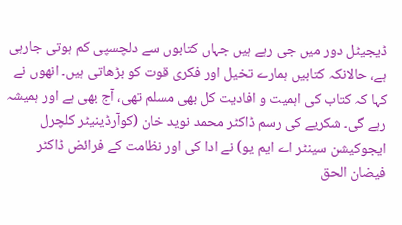ڈیجیٹل دور میں جی رہے ہیں جہاں کتابوں سے دلچسپی کم ہوتی جارہی ہے، حالانکہ کتابیں ہمارے تخیل اور فکری قوت کو بڑھاتی ہیں۔ انھوں نے کہا کہ کتاب کی اہمیت و افادیت کل بھی مسلم تھی، آج بھی ہے اور ہمیشہ رہے گی۔ شکریے کی رسم ڈاکٹر محمد نوید خان (کوآرڈینیٹر کلچرل ایجوکیشن سینٹر اے ایم یو) نے ادا کی اور نظامت کے فرائض ڈاکٹر فیضان الحق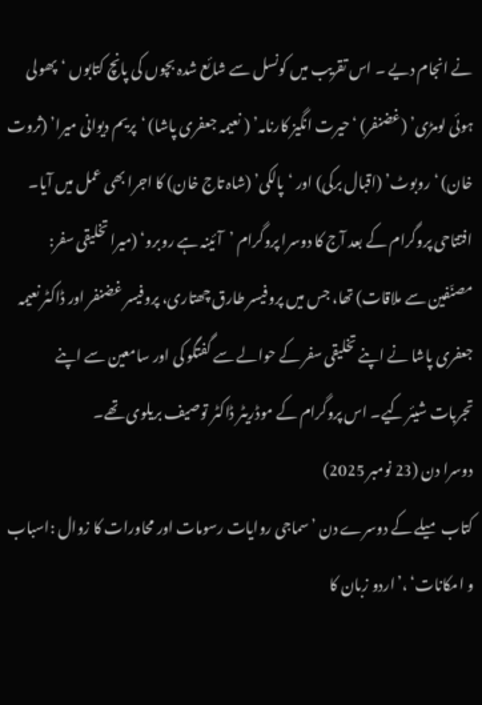نے انجام دیے ۔ اس تقریب میں کونسل سے شائع شدہ بچوں کی پانچ کتابوں ‘پھولی ہوئی لومڑی’ (غضنفر) ‘حیرت انگیز کارنامہ’ ( نعیمہ جعفری پاشا) ‘پریم دیوانی میرا’ (ثروت خان) ‘روبوٹ’ (اقبال برکی) اور ‘پالکی’ (شاہ تاج خان) کا اجرا بھی عمل میں آیا۔
افتتاحی پروگرام کے بعد آج کا دوسرا پروگرام ’آئینہ ہے روبرو‘ (میرا تخلیقی سفر: مصنّفین سے ملاقات) تھا، جس میں پروفیسر طارق چھتاری، پروفیسر غضنفر اور ڈاکٹر نعیمہ جعفری پاشا نے اپنے تخلیقی سفر کے حوالے سے گفتگو کی اور سامعین سے اپنے تجربات شیئر کیے۔ اس پروگرام کے موڈریٹر ڈاکٹر توصیف بریلوی تھے۔
دوسرا دن (23 نومبر 2025)
کتاب میلے کے دوسرے دن ’سماجی روایات رسومات اور محاورات کا زوال :اسباب و امکانات‘ ،’اردو زبان کا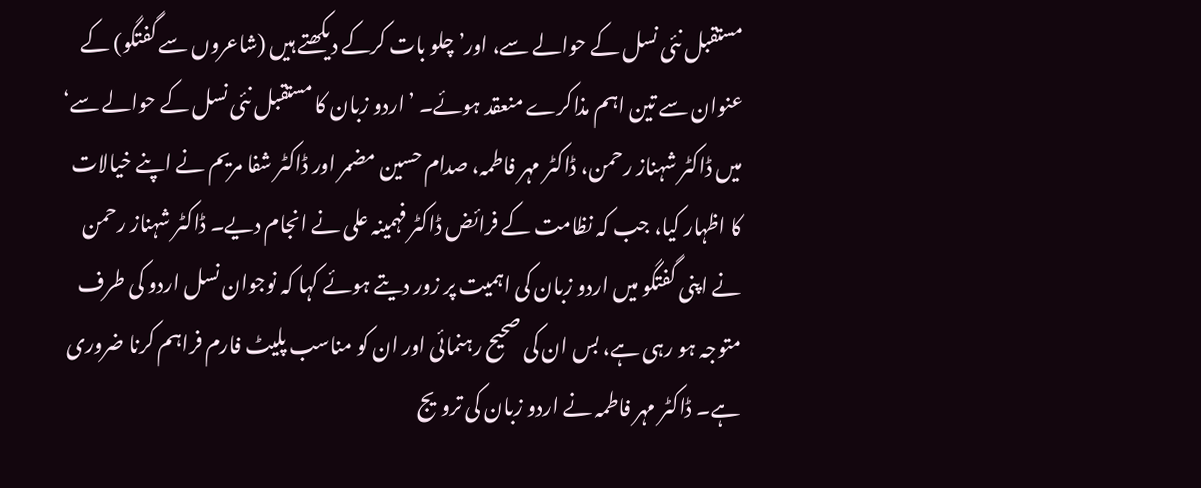مستقبل نئی نسل کے حوالے سے، اور’ چلو بات کرکے دیکھتے ہیں (شاعروں سے گفتگو) کے عنوان سے تین اہم مذاکرے منعقد ہوئے۔ ’اردو زبان کا مستقبل نئی نسل کے حوالے سے‘ میں ڈاکٹر شہناز رحمن، ڈاکٹر مہر فاطمہ، صدام حسین مضمر اور ڈاکٹر شفا مریم نے اپنے خیالات کا اظہار کیا، جب کہ نظامت کے فرائض ڈاکٹر فہمینہ علی نے انجام دیے۔ ڈاکٹر شہناز رحمن نے اپنی گفتگو میں اردو زبان کی اہمیت پر زور دیتے ہوئے کہا کہ نوجوان نسل اردو کی طرف متوجہ ہو رہی ہے، بس ان کی صحیح رہنمائی اور ان کو مناسب پلیٹ فارم فراہم کرنا ضروری ہے۔ ڈاکٹر مہر فاطمہ نے اردو زبان کی ترویج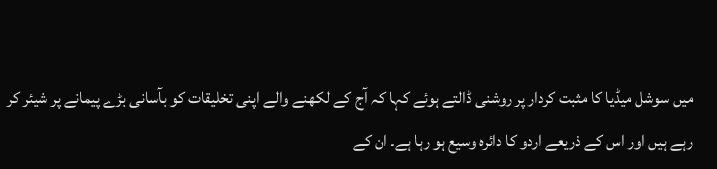میں سوشل میڈیا کا مثبت کردار پر روشنی ڈالتے ہوئے کہا کہ آج کے لکھنے والے اپنی تخلیقات کو بآسانی بڑے پیمانے پر شیئر کر رہے ہیں اور اس کے ذریعے اردو کا دائرہ وسیع ہو رہا ہے۔ ان کے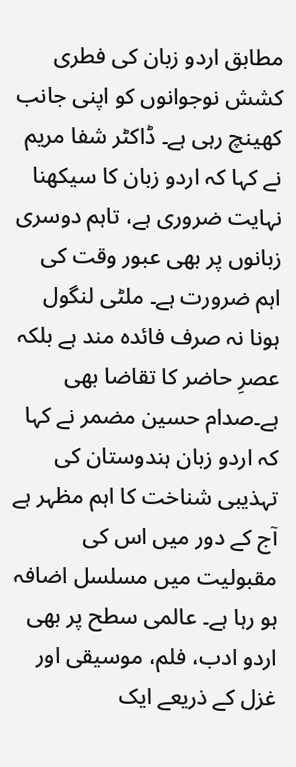مطابق اردو زبان کی فطری کشش نوجوانوں کو اپنی جانب کھینچ رہی ہے۔ ڈاکٹر شفا مریم نے کہا کہ اردو زبان کا سیکھنا نہایت ضروری ہے، تاہم دوسری زبانوں پر بھی عبور وقت کی اہم ضرورت ہے۔ ملٹی لنگول ہونا نہ صرف فائدہ مند ہے بلکہ عصرِ حاضر کا تقاضا بھی ہے۔صدام حسین مضمر نے کہا کہ اردو زبان ہندوستان کی تہذیبی شناخت کا اہم مظہر ہے آج کے دور میں اس کی مقبولیت میں مسلسل اضافہ ہو رہا ہے۔ عالمی سطح پر بھی اردو ادب، فلم، موسیقی اور غزل کے ذریعے ایک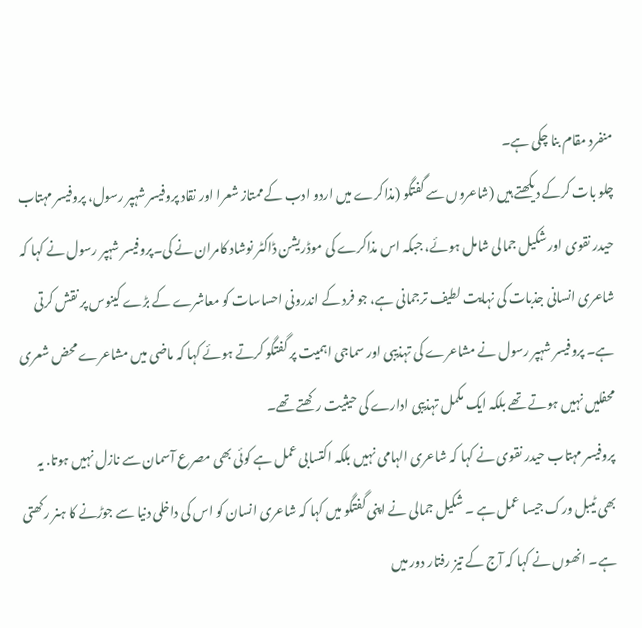منفرد مقام بنا چکی ہے۔
چلو بات کرکے دیکھتے ہیں (شاعروں سے گفتگو (مذاکرے میں اردو ادب کے ممتاز شعرا اور نقاد پروفیسر شہپر رسول، پروفیسر مہتاب حیدر نقوی اور شکیل جمالی شامل ہوئے، جبکہ اس مذاکرے کی موڈریشن ڈاکٹر نوشاد کامران نے کی۔پروفیسر شہپر رسول نے کہا کہ شاعری انسانی جذبات کی نہایت لطیف ترجمانی ہے، جو فرد کے اندرونی احساسات کو معاشرے کے بڑے کینوس پر نقش کرتی ہے۔ پروفیسر شہپر رسول نے مشاعرے کی تہذیبی اور سماجی اہمیت پر گفتگو کرتے ہوئے کہا کہ ماضی میں مشاعرے محض شعری محفلیں نہیں ہوتے تھے بلکہ ایک مکمل تہذیبی ادارے کی حیثیت رکھتے تھے۔
پروفیسر مہتاب حیدر نقوی نے کہا کہ شاعری الہامی نہیں بلکہ اکتسابی عمل ہے کوئی بھی مصرع آسمان سے نازل نہیں ہوتا. یہ بھی ٹیبل ورک جیسا عمل ہے ۔ شکیل جمالی نے اپنی گفتگو میں کہا کہ شاعری انسان کو اس کی داخلی دنیا سے جوڑنے کا ہنر رکھتی ہے۔ انھوں نے کہا کہ آج کے تیز رفتار دور میں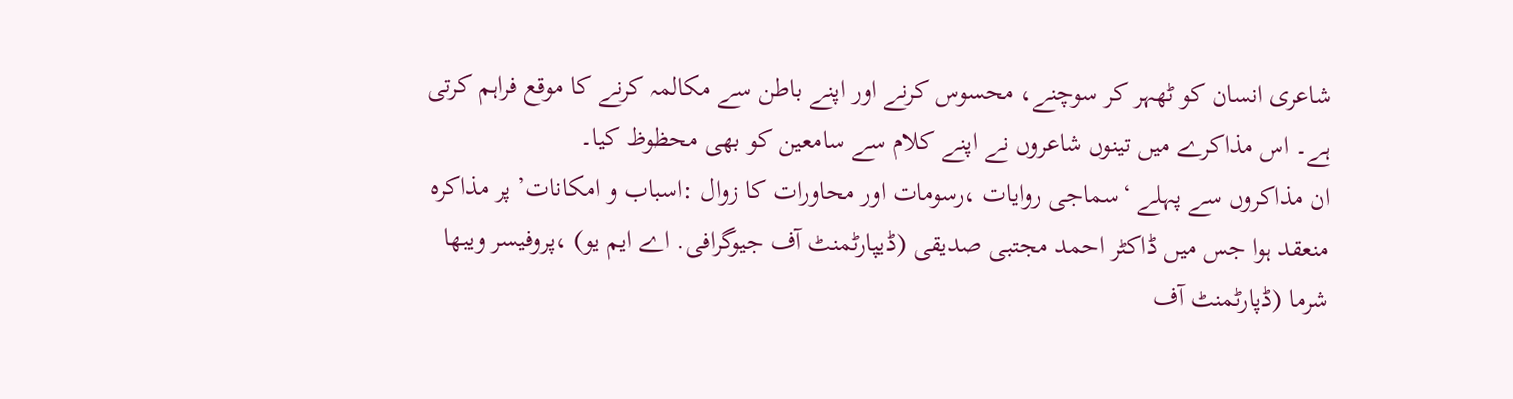شاعری انسان کو ٹھہر کر سوچنے، محسوس کرنے اور اپنے باطن سے مکالمہ کرنے کا موقع فراہم کرتی ہے۔ اس مذاکرے میں تینوں شاعروں نے اپنے کلام سے سامعین کو بھی محظوظ کیا۔
ان مذاکروں سے پہلے ‘سماجی روایات ،رسومات اور محاورات کا زوال :اسباب و امکانات’ پر مذاکرہ منعقد ہوا جس میں ڈاکٹر احمد مجتبی صدیقی (ڈیپارٹمنٹ آف جیوگرافی. اے ایم یو) ،پروفیسر ویبھا شرما (ڈپارٹمنٹ آف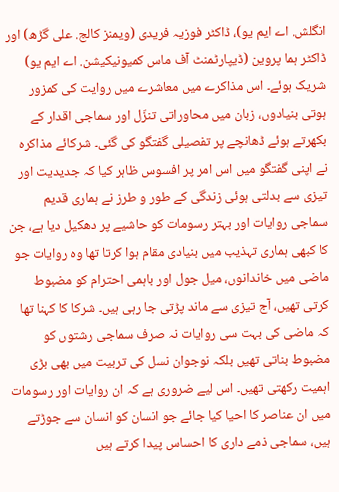انگلش. اے ایم یو)، ڈاکٹر فوزیہ فریدی (ویمنز کالج. علی گڑھ) اور ڈاکٹر ہما پروین (ڈیپارٹمنٹ آف ماس کمیونیکیشن. اے ایم یو) شریک ہوئے۔ اس مذاکرے میں معاشرے میں روایت کی کمزور ہوتی بنیادوں، زبان میں محاوراتی تنزّل اور سماجی اقدار کے بکھرتے ہوئے ڈھانچے پر تفصیلی گفتگو کی گئی۔ شرکائے مذاکرہ نے اپنی گفتگو میں اس امر پر افسوس ظاہر کیا کہ جدیدیت اور تیزی سے بدلتی ہوئی زندگی کے طور و طرز نے ہماری قدیم سماجی روایات اور بہتر رسومات کو حاشیے پر دھکیل دیا ہے، جن کا کبھی ہماری تہذیب میں بنیادی مقام ہوا کرتا تھا وہ روایات جو ماضی میں خاندانوں، میل جول اور باہمی احترام کو مضبوط کرتی تھیں، آج تیزی سے ماند پڑتی جا رہی ہیں۔ شرکا کا کہنا تھا کہ ماضی کی بہت سی روایات نہ صرف سماجی رشتوں کو مضبوط بناتی تھیں بلکہ نوجوان نسل کی تربیت میں بھی بڑی اہمیت رکھتی تھیں۔ اس لیے ضروری ہے کہ ان روایات اور رسومات میں ان عناصر کا احیا کیا جائے جو انسان کو انسان سے جوڑتے ہیں، سماجی ذمے داری کا احساس پیدا کرتے ہیں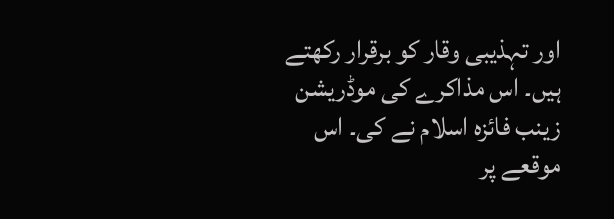اور تہذیبی وقار کو برقرار رکھتے ہیں۔ اس مذاکرے کی موڈریشن زینب فائزہ اسلام نے کی۔ اس موقعے پر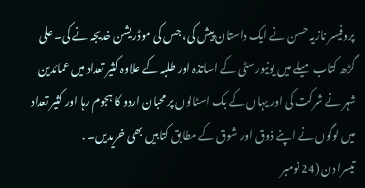پروفیسر نازیہ حسن نے ایک داستان پیش کی، جس کی موڈریشن خدیجہ نے کی۔ علی گڑھ کتاب میلے میں یونیورسٹی کے اساتذہ اور طلبہ کے علاوہ کثیر تعداد میں عمائدین شہر نے شرکت کی اور یہاں کے بک اسٹالوں پر محبان اردو کا ہجوم رہا اور کثیر تعداد میں لوگوں نے اپنے ذوق اور شوق کے مطابق کتابیں بھی خریدیں۔ .
تیسرا دن (24 نومبر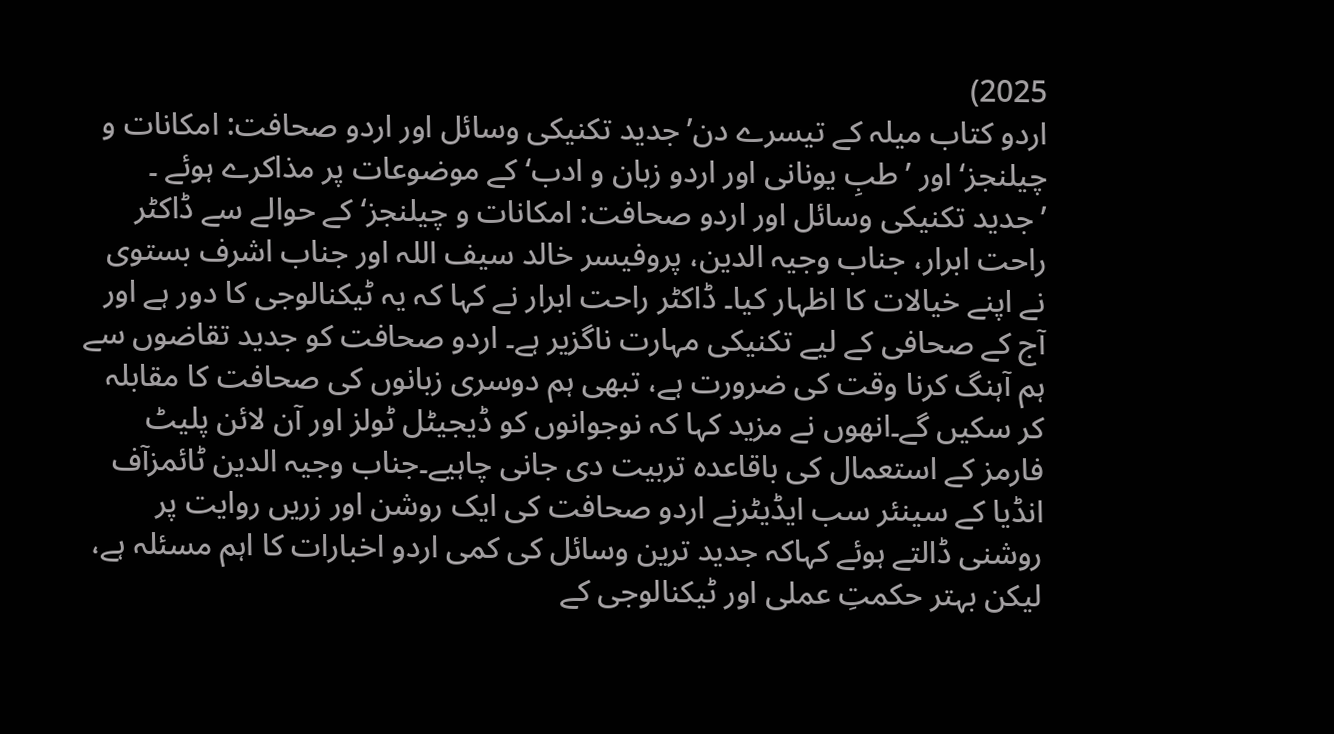2025)
اردو کتاب میلہ کے تیسرے دن’جدید تکنیکی وسائل اور اردو صحافت: امکانات و چیلنجز‘ اور ’طبِ یونانی اور اردو زبان و ادب‘ کے موضوعات پر مذاکرے ہوئے ۔ ’جدید تکنیکی وسائل اور اردو صحافت: امکانات و چیلنجز‘ کے حوالے سے ڈاکٹر راحت ابرار، جناب وجیہ الدین، پروفیسر خالد سیف اللہ اور جناب اشرف بستوی نے اپنے خیالات کا اظہار کیا۔ ڈاکٹر راحت ابرار نے کہا کہ یہ ٹیکنالوجی کا دور ہے اور آج کے صحافی کے لیے تکنیکی مہارت ناگزیر ہے۔ اردو صحافت کو جدید تقاضوں سے ہم آہنگ کرنا وقت کی ضرورت ہے، تبھی ہم دوسری زبانوں کی صحافت کا مقابلہ کر سکیں گے۔انھوں نے مزید کہا کہ نوجوانوں کو ڈیجیٹل ٹولز اور آن لائن پلیٹ فارمز کے استعمال کی باقاعدہ تربیت دی جانی چاہیے۔جناب وجیہ الدین ٹائمزآف انڈیا کے سینئر سب ایڈیٹرنے اردو صحافت کی ایک روشن اور زریں روایت پر روشنی ڈالتے ہوئے کہاکہ جدید ترین وسائل کی کمی اردو اخبارات کا اہم مسئلہ ہے، لیکن بہتر حکمتِ عملی اور ٹیکنالوجی کے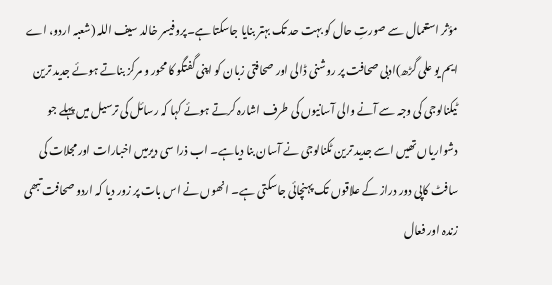مؤثر استعمال سے صورتِ حال کو بہت حد تک بہتر بنایا جاسکتا ہے۔پروفیسر خالد سیف اللہ (شعبہ اردو، اے ایم یو علی گڑھ)ادبی صحافت پر روشنی ڈالی اور صحافتی زبان کو اپنی گفتگو کا محور و مرکز بناتے ہوئے جدید ترین ٹیکنالوجی کی وجہ سے آنے والی آسانیوں کی طرف اشارہ کرتے ہوئے کہا کہ رسائل کی ترسیل میں پہلے جو دشواریاں تھیں اسے جدید ترین ٹکنالوجی نے آسان بنا دیاہے۔ اب ذرا سی دیرمیں اخبارات اور مجلات کی سافٹ کاپی دور دراز کے علاقوں تک پہنچائی جاسکتی ہے۔ انھوں نے اس بات پر زور دیا کہ اردو صحافت تبھی زندہ اور فعال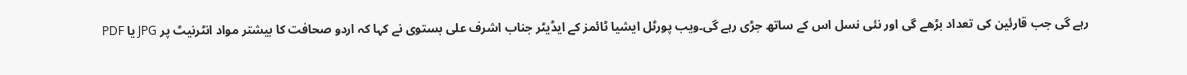رہے گی جب قارئین کی تعداد بڑھے گی اور نئی نسل اس کے ساتھ جڑی رہے گی۔ویب پورٹل ایشیا ٹائمز کے ایڈیٹر جناب اشرف علی بستوی نے کہا کہ اردو صحافت کا بیشتر مواد انٹرنیٹ پر JPG یا PDF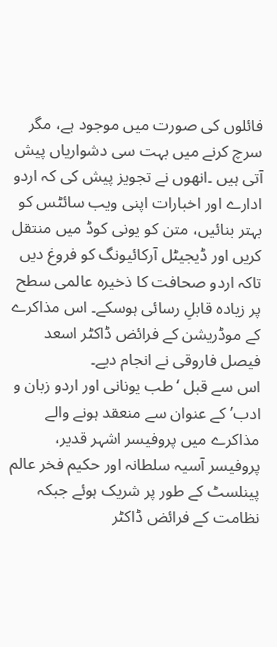فائلوں کی صورت میں موجود ہے، مگر سرچ کرنے میں بہت سی دشواریاں پیش آتی ہیں ۔انھوں نے تجویز پیش کی کہ اردو ادارے اور اخبارات اپنی ویب سائٹس کو بہتر بنائیں، متن کو یونی کوڈ میں منتقل کریں اور ڈیجیٹل آرکائیونگ کو فروغ دیں تاکہ اردو صحافت کا ذخیرہ عالمی سطح پر زیادہ قابلِ رسائی ہوسکے۔ اس مذاکرے کے موڈریشن کے فرائض ڈاکٹر اسعد فیصل فاروقی نے انجام دیے۔
اس سے قبل ‘طب یونانی اور اردو زبان و ادب’ کے عنوان سے منعقد ہونے والے مذاکرے میں پروفیسر اشہر قدیر، پروفیسر آسیہ سلطانہ اور حکیم فخر عالم پینلسٹ کے طور پر شریک ہوئے جبکہ نظامت کے فرائض ڈاکٹر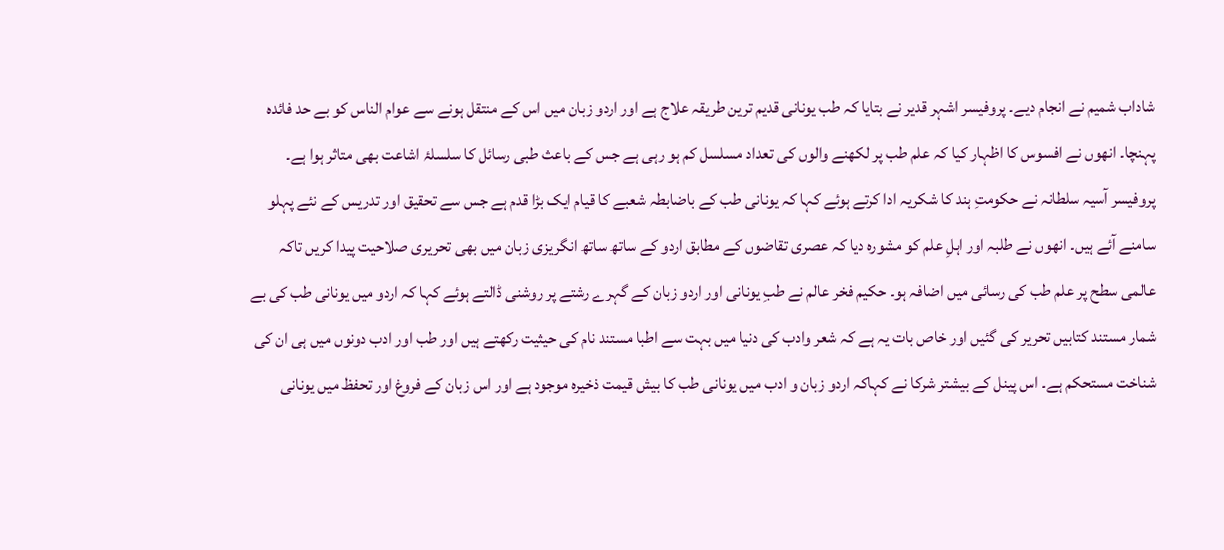شاداب شمیم نے انجام دیے۔ پروفیسر اشہر قدیر نے بتایا کہ طب یونانی قدیم ترین طریقہ علاج ہے اور اردو زبان میں اس کے منتقل ہونے سے عوام الناس کو بے حد فائدہ پہنچا۔ انھوں نے افسوس کا اظہار کیا کہ علم طب پر لکھنے والوں کی تعداد مسلسل کم ہو رہی ہے جس کے باعث طبی رسائل کا سلسلۂ اشاعت بھی متاثر ہوا ہے۔ پروفیسر آسیہ سلطانہ نے حکومتِ ہند کا شکریہ ادا کرتے ہوئے کہا کہ یونانی طب کے باضابطہ شعبے کا قیام ایک بڑا قدم ہے جس سے تحقیق اور تدریس کے نئے پہلو سامنے آئے ہیں۔ انھوں نے طلبہ اور اہلِ علم کو مشورہ دیا کہ عصری تقاضوں کے مطابق اردو کے ساتھ ساتھ انگریزی زبان میں بھی تحریری صلاحیت پیدا کریں تاکہ عالمی سطح پر علم طب کی رسائی میں اضافہ ہو۔ حکیم فخر عالم نے طبِ یونانی اور اردو زبان کے گہرے رشتے پر روشنی ڈالتے ہوئے کہا کہ اردو میں یونانی طب کی بے شمار مستند کتابیں تحریر کی گئیں اور خاص بات یہ ہے کہ شعر وادب کی دنیا میں بہت سے اطبا مستند نام کی حیثیت رکھتے ہیں اور طب اور ادب دونوں میں ہی ان کی شناخت مستحکم ہے۔ اس پینل کے بیشتر شرکا نے کہاکہ اردو زبان و ادب میں یونانی طب کا بیش قیمت ذخیرہ موجود ہے اور اس زبان کے فروغ اور تحفظ میں یونانی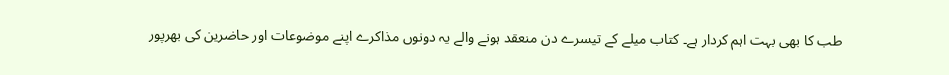طب کا بھی بہت اہم کردار ہے۔ کتاب میلے کے تیسرے دن منعقد ہونے والے یہ دونوں مذاکرے اپنے موضوعات اور حاضرین کی بھرپور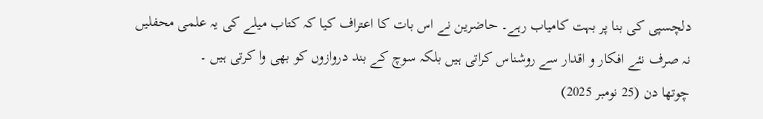دلچسپی کی بنا پر بہت کامیاب رہے۔ حاضرین نے اس بات کا اعتراف کیا کہ کتاب میلے کی یہ علمی محفلیں نہ صرف نئے افکار و اقدار سے روشناس کراتی ہیں بلکہ سوچ کے بند دروازوں کو بھی وا کرتی ہیں ۔
چوتھا دن (25 نومبر 2025)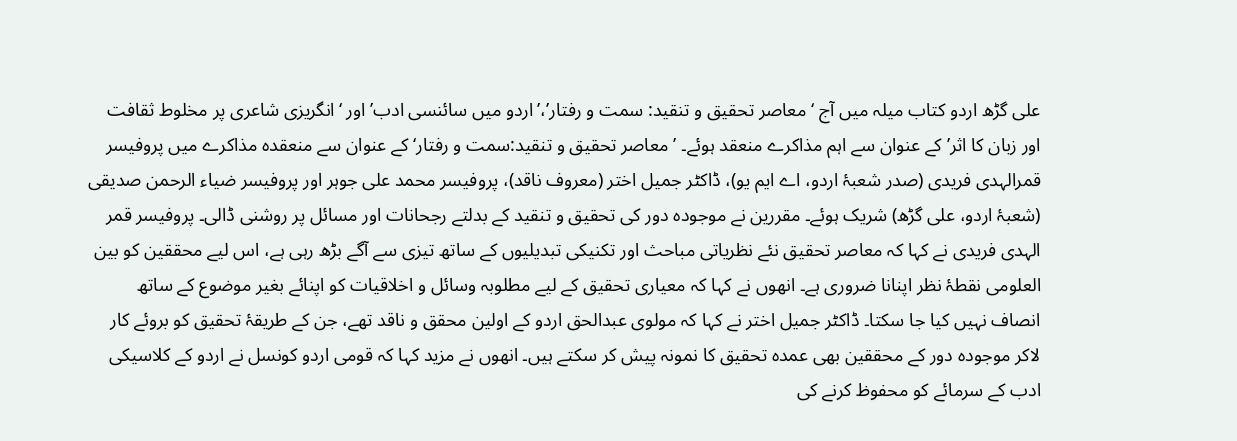علی گڑھ اردو کتاب میلہ میں آج ‘معاصر تحقیق و تنقید: سمت و رفتار’،’اردو میں سائنسی ادب’ اور ‘انگریزی شاعری پر مخلوط ثقافت اور زبان کا اثر’ کے عنوان سے اہم مذاکرے منعقد ہوئے۔ ’معاصر تحقیق و تنقید:سمت و رفتار‘ کے عنوان سے منعقدہ مذاکرے میں پروفیسر قمرالہدی فریدی (صدر شعبۂ اردو، اے ایم یو)، ڈاکٹر جمیل اختر (معروف ناقد)، پروفیسر محمد علی جوہر اور پروفیسر ضیاء الرحمن صدیقی (شعبۂ اردو، علی گڑھ) شریک ہوئے۔ مقررین نے موجودہ دور کی تحقیق و تنقید کے بدلتے رجحانات اور مسائل پر روشنی ڈالی۔ پروفیسر قمر الہدی فریدی نے کہا کہ معاصر تحقیق نئے نظریاتی مباحث اور تکنیکی تبدیلیوں کے ساتھ تیزی سے آگے بڑھ رہی ہے، اس لیے محققین کو بین العلومی نقطۂ نظر اپنانا ضروری ہے۔ انھوں نے کہا کہ معیاری تحقیق کے لیے مطلوبہ وسائل و اخلاقیات کو اپنائے بغیر موضوع کے ساتھ انصاف نہیں کیا جا سکتا۔ ڈاکٹر جمیل اختر نے کہا کہ مولوی عبدالحق اردو کے اولین محقق و ناقد تھے، جن کے طریقۂ تحقیق کو بروئے کار لاکر موجودہ دور کے محققین بھی عمدہ تحقیق کا نمونہ پیش کر سکتے ہیں۔ انھوں نے مزید کہا کہ قومی اردو کونسل نے اردو کے کلاسیکی ادب کے سرمائے کو محفوظ کرنے کی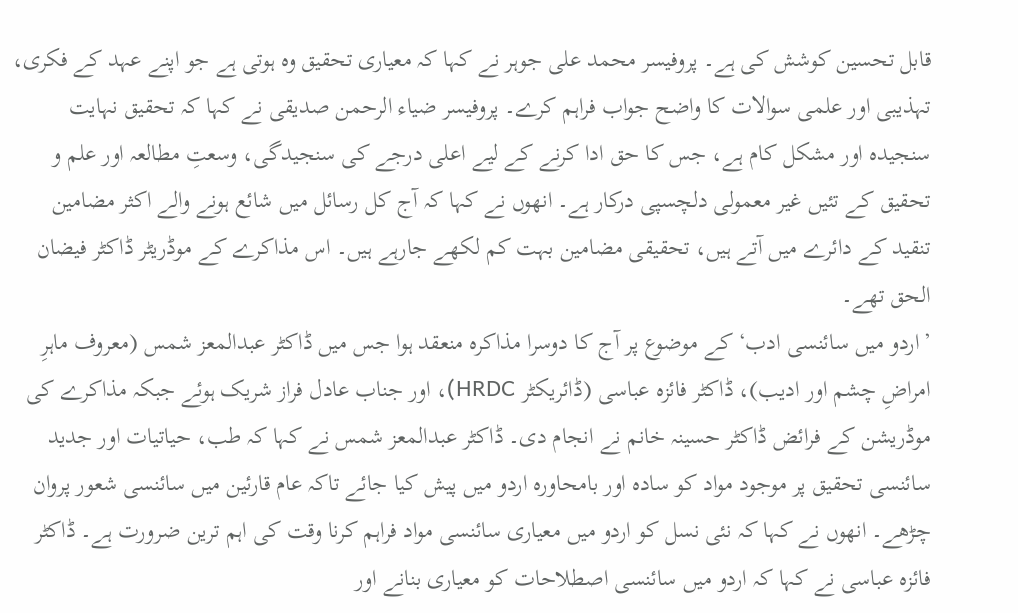قابل تحسین کوشش کی ہے۔ پروفیسر محمد علی جوہر نے کہا کہ معیاری تحقیق وہ ہوتی ہے جو اپنے عہد کے فکری، تہذیبی اور علمی سوالات کا واضح جواب فراہم کرے۔ پروفیسر ضیاء الرحمن صدیقی نے کہا کہ تحقیق نہایت سنجیدہ اور مشکل کام ہے، جس کا حق ادا کرنے کے لیے اعلی درجے کی سنجیدگی، وسعتِ مطالعہ اور علم و تحقیق کے تئیں غیر معمولی دلچسپی درکار ہے۔ انھوں نے کہا کہ آج کل رسائل میں شائع ہونے والے اکثر مضامین تنقید کے دائرے میں آتے ہیں، تحقیقی مضامین بہت کم لکھے جارہے ہیں۔ اس مذاکرے کے موڈریٹر ڈاکٹر فیضان الحق تھے۔
’اردو میں سائنسی ادب‘ کے موضوع پر آج کا دوسرا مذاکرہ منعقد ہوا جس میں ڈاکٹر عبدالمعز شمس (معروف ماہرِ امراضِ چشم اور ادیب)، ڈاکٹر فائزہ عباسی (ڈائریکٹر HRDC)، اور جناب عادل فراز شریک ہوئے جبکہ مذاکرے کی موڈریشن کے فرائض ڈاکٹر حسینہ خانم نے انجام دی۔ ڈاکٹر عبدالمعز شمس نے کہا کہ طب، حیاتیات اور جدید سائنسی تحقیق پر موجود مواد کو سادہ اور بامحاورہ اردو میں پیش کیا جائے تاکہ عام قارئین میں سائنسی شعور پروان چڑھے۔ انھوں نے کہا کہ نئی نسل کو اردو میں معیاری سائنسی مواد فراہم کرنا وقت کی اہم ترین ضرورت ہے۔ ڈاکٹر فائزہ عباسی نے کہا کہ اردو میں سائنسی اصطلاحات کو معیاری بنانے اور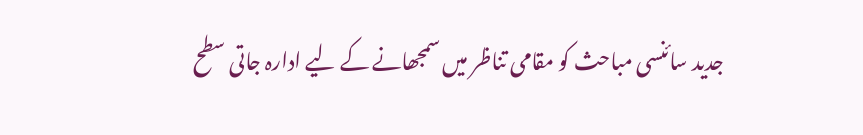جدید سائنسی مباحث کو مقامی تناظر میں سمجھانے کے لیے ادارہ جاتی سطح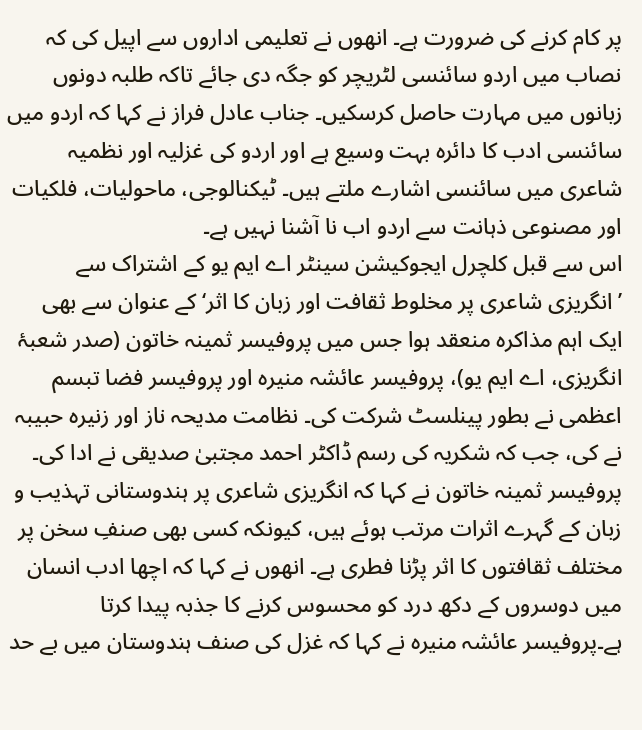پر کام کرنے کی ضرورت ہے۔ انھوں نے تعلیمی اداروں سے اپیل کی کہ نصاب میں اردو سائنسی لٹریچر کو جگہ دی جائے تاکہ طلبہ دونوں زبانوں میں مہارت حاصل کرسکیں۔ جناب عادل فراز نے کہا کہ اردو میں سائنسی ادب کا دائرہ بہت وسیع ہے اور اردو کی غزلیہ اور نظمیہ شاعری میں سائنسی اشارے ملتے ہیں۔ ٹیکنالوجی، ماحولیات، فلکیات اور مصنوعی ذہانت سے اردو اب نا آشنا نہیں ہے۔
اس سے قبل کلچرل ایجوکیشن سینٹر اے ایم یو کے اشتراک سے ’انگریزی شاعری پر مخلوط ثقافت اور زبان کا اثر‘ کے عنوان سے بھی ایک اہم مذاکرہ منعقد ہوا جس میں پروفیسر ثمینہ خاتون (صدر شعبۂ انگریزی، اے ایم یو)، پروفیسر عائشہ منیرہ اور پروفیسر فضا تبسم اعظمی نے بطور پینلسٹ شرکت کی۔ نظامت مدیحہ ناز اور زنیرہ حبیبہ نے کی، جب کہ شکریہ کی رسم ڈاکٹر احمد مجتبیٰ صدیقی نے ادا کی۔ پروفیسر ثمینہ خاتون نے کہا کہ انگریزی شاعری پر ہندوستانی تہذیب و زبان کے گہرے اثرات مرتب ہوئے ہیں، کیونکہ کسی بھی صنفِ سخن پر مختلف ثقافتوں کا اثر پڑنا فطری ہے۔ انھوں نے کہا کہ اچھا ادب انسان میں دوسروں کے دکھ درد کو محسوس کرنے کا جذبہ پیدا کرتا ہے۔پروفیسر عائشہ منیرہ نے کہا کہ غزل کی صنف ہندوستان میں بے حد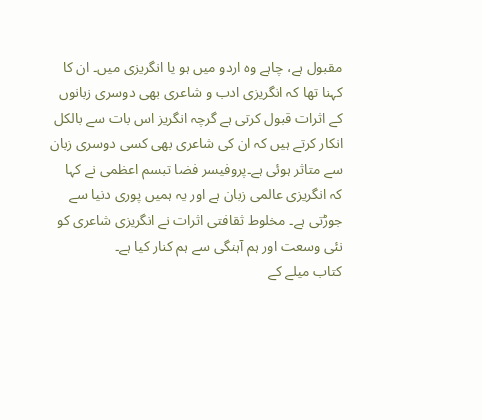مقبول ہے، چاہے وہ اردو میں ہو یا انگریزی میں۔ ان کا کہنا تھا کہ انگریزی ادب و شاعری بھی دوسری زبانوں کے اثرات قبول کرتی ہے گرچہ انگریز اس بات سے بالکل انکار کرتے ہیں کہ ان کی شاعری بھی کسی دوسری زبان سے متاثر ہوئی ہے۔پروفیسر فضا تبسم اعظمی نے کہا کہ انگریزی عالمی زبان ہے اور یہ ہمیں پوری دنیا سے جوڑتی ہے۔ مخلوط ثقافتی اثرات نے انگریزی شاعری کو نئی وسعت اور ہم آہنگی سے ہم کنار کیا ہے۔
کتاب میلے کے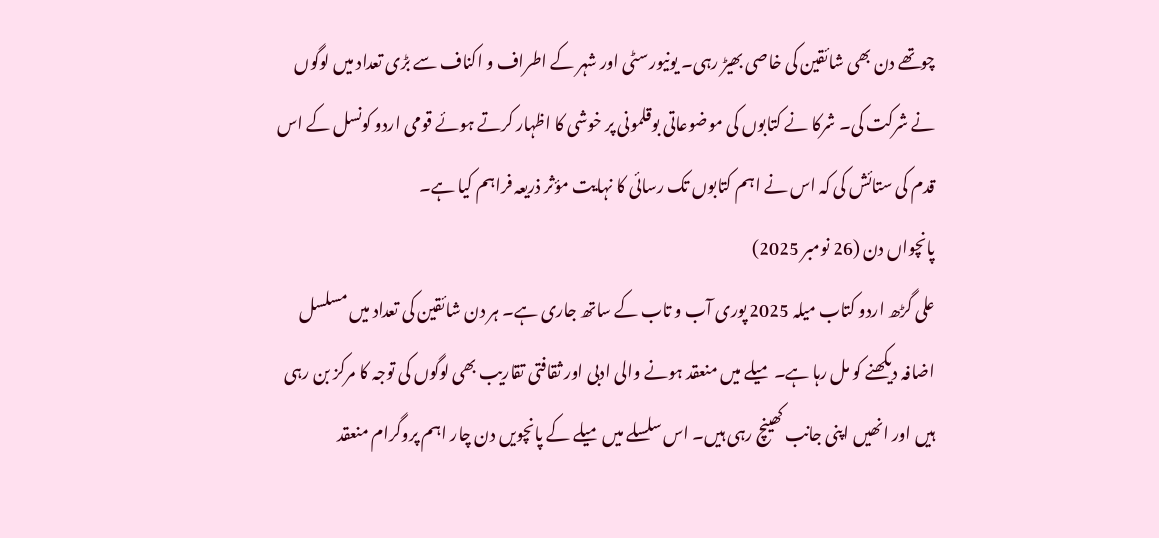چوتھے دن بھی شائقین کی خاصی بھیڑ رہی۔ یونیورسٹی اور شہر کے اطراف و اکناف سے بڑی تعداد میں لوگوں نے شرکت کی۔ شرکا نے کتابوں کی موضوعاتی بوقلمونی پر خوشی کا اظہار کرتے ہوئے قومی اردو کونسل کے اس قدم کی ستائش کی کہ اس نے اہم کتابوں تک رسائی کا نہایت مؤثر ذریعہ فراہم کیا ہے۔
پانچواں دن (26 نومبر 2025)
علی گڑھ اردو کتاب میلہ 2025 پوری آب و تاب کے ساتھ جاری ہے۔ ہر دن شائقین کی تعداد میں مسلسل اضافہ دیکھنے کو مل رہا ہے۔ میلے میں منعقد ہونے والی ادبی اور ثقافتی تقاریب بھی لوگوں کی توجہ کا مرکز بن رہی ہیں اور انھیں اپنی جانب کھینچ رہی ہیں۔ اس سلسلے میں میلے کے پانچویں دن چار اہم پروگرام منعقد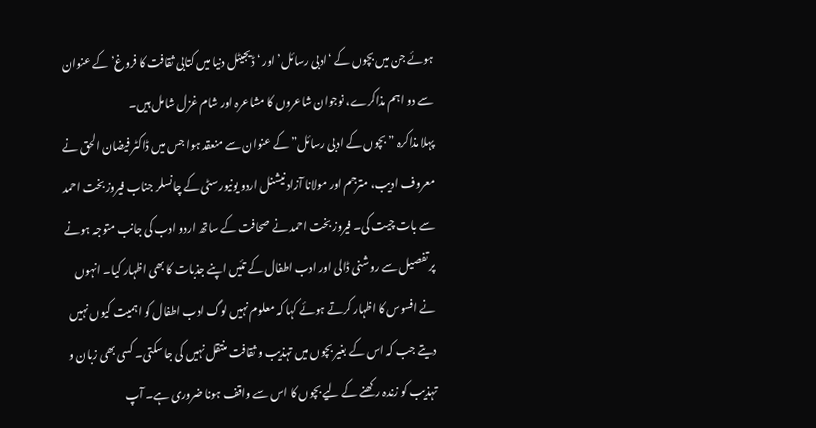ہوئے جن میں بچوں کے ‘ادبی رسائل’ اور ‘ڈیجیٹل دنیا میں کتابی ثقافت کا فروغ’ کے عنوان سے دو اہم مذاکرے، نوجوان شاعروں کا مشاعرہ اور شام غزل شامل ہیں۔
پہلا مذاکرہ ”بچوں کے ادبی رسائل” کے عنوان سے منعقد ہوا جس میں ڈاکٹر فیضان الحق نے معروف ادیب، مترجم اور مولانا آزاد نیشنل اردو یونیورسٹی کے چانسلر جناب فیروز بخت احمد سے بات چیت کی۔ فیروز بخت احمد نے صحافت کے ساتھ اردو ادب کی جانب متوجہ ہونے پر تفصیل سے روشنی ڈالی اور ادب اطفال کے تئیں اپنے جذبات کا بھی اظہار کیا۔ انہوں نے افسوس کا اظہار کرتے ہوئے کہا کہ معلوم نہیں لوگ ادب اطفال کو اہمیت کیوں نہیں دیتے جب کہ اس کے بغیر بچوں میں تہذیب و ثقافت منتقل نہیں کی جا سکتی۔ کسی بھی زبان و تہذیب کو زندہ رکھنے کے لیے بچوں کا اس سے واقف ہونا ضروری ہے۔ آپ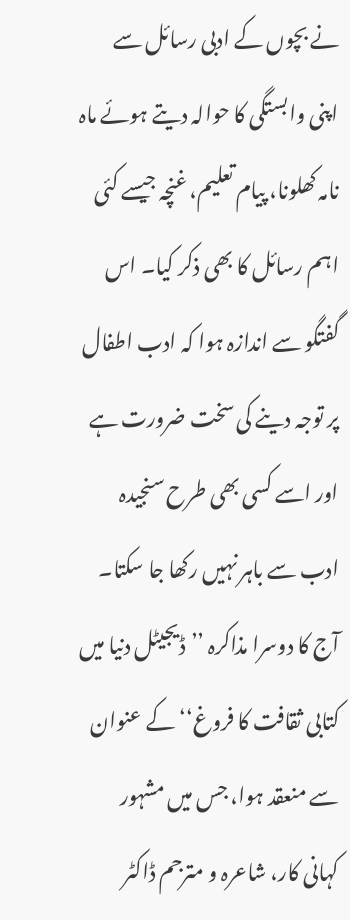نے بچوں کے ادبی رسائل سے اپنی وابستگی کا حوالہ دیتے ہوئے ماہ نامہ کھلونا، پیام تعلیم، غنچہ جیسے کئی اہم رسائل کا بھی ذکر کیا۔ اس گفتگو سے اندازہ ہوا کہ ادب اطفال پر توجہ دینے کی سخت ضرورت ہے اور اسے کسی بھی طرح سنجیدہ ادب سے باہر نہیں رکھا جا سکتا۔
آج کا دوسرا مذاکرہ ’’ڈیجیٹل دنیا میں کتابی ثقافت کا فروغ‘‘ کے عنوان سے منعقد ہوا، جس میں مشہور کہانی کار، شاعرہ و مترجم ڈاکٹر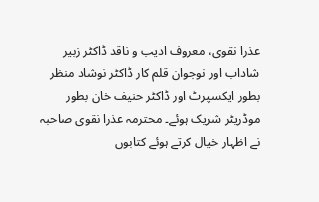عذرا نقوی، معروف ادیب و ناقد ڈاکٹر زبیر شاداب اور نوجوان قلم کار ڈاکٹر نوشاد منظر بطور ایکسپرٹ اور ڈاکٹر حنیف خان بطور موڈریٹر شریک ہوئے۔ محترمہ عذرا نقوی صاحبہ نے اظہار خیال کرتے ہوئے کتابوں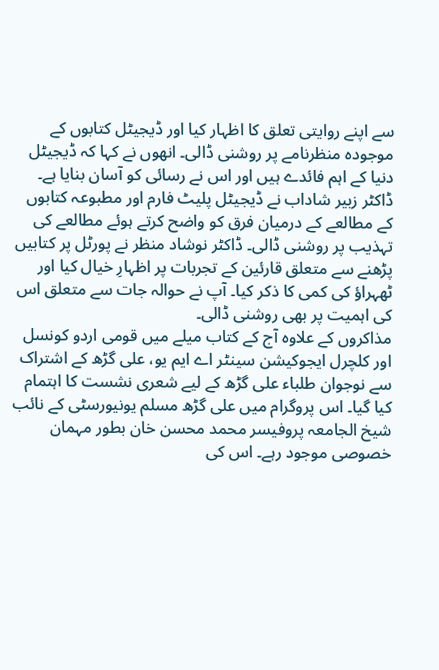سے اپنے روایتی تعلق کا اظہار کیا اور ڈیجیٹل کتابوں کے موجودہ منظرنامے پر روشنی ڈالی۔ انھوں نے کہا کہ ڈیجیٹل دنیا کے اہم فائدے ہیں اور اس نے رسائی کو آسان بنایا ہے۔ ڈاکٹر زبیر شاداب نے ڈیجیٹل پلیٹ فارم اور مطبوعہ کتابوں کے مطالعے کے درمیان فرق کو واضح کرتے ہوئے مطالعے کی تہذیب پر روشنی ڈالی۔ ڈاکٹر نوشاد منظر نے پورٹل پر کتابیں پڑھنے سے متعلق قارئین کے تجربات پر اظہارِ خیال کیا اور ٹھہراؤ کی کمی کا ذکر کیا۔ آپ نے حوالہ جات سے متعلق اس کی اہمیت پر بھی روشنی ڈالی۔
مذاکروں کے علاوہ آج کے کتاب میلے میں قومی اردو کونسل اور کلچرل ایجوکیشن سینٹر اے ایم یو، علی گڑھ کے اشتراک سے نوجوان طلباء علی گڑھ کے لیے شعری نشست کا اہتمام کیا گیا۔ اس پروگرام میں علی گڑھ مسلم یونیورسٹی کے نائب شیخ الجامعہ پروفیسر محمد محسن خان بطور مہمان خصوصی موجود رہے۔ اس کی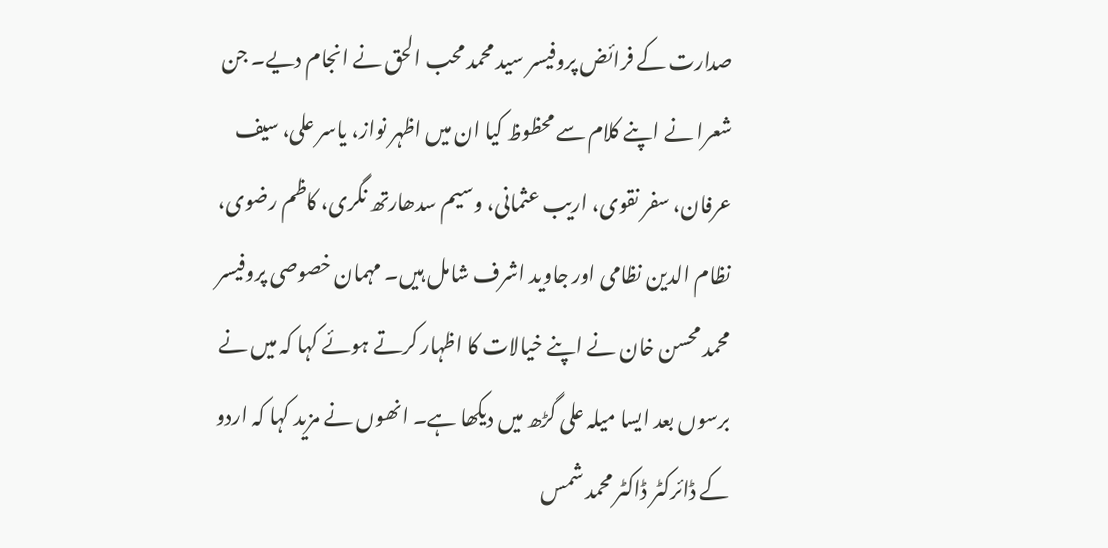صدارت کے فرائض پروفیسر سید محمد محب الحق نے انجام دیے۔ جن شعرا نے اپنے کلام سے محظوظ کیا ان میں اظہر نواز، یاسر علی، سیف عرفان، سفر نقوی، اریب عثمانی، وسیم سدھارتھ نگری، کاظم رضوی، نظام الدین نظامی اور جاوید اشرف شامل ہیں۔ مہمان خصوصی پروفیسر محمد محسن خان نے اپنے خیالات کا اظہار کرتے ہوئے کہا کہ میں نے برسوں بعد ایسا میلہ علی گڑھ میں دیکھا ہے۔ انھوں نے مزید کہا کہ اردو کے ڈائرکٹر ڈاکٹر محمد شمس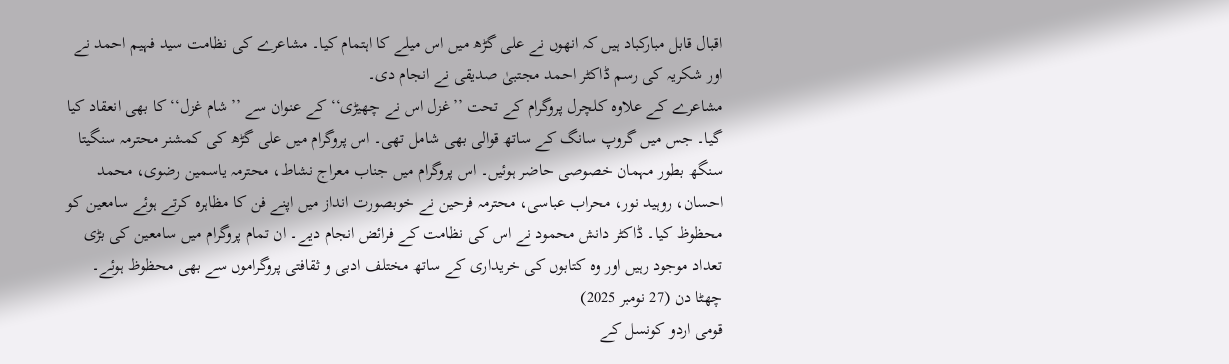اقبال قابل مبارکباد ہیں کہ انھوں نے علی گڑھ میں اس میلے کا اہتمام کیا۔ مشاعرے کی نظامت سید فہیم احمد نے اور شکریہ کی رسم ڈاکٹر احمد مجتبیٰ صدیقی نے انجام دی۔
مشاعرے کے علاوہ کلچرل پروگرام کے تحت ’’غزل اس نے چھیڑی‘‘ کے عنوان سے ’’شام غزل‘‘ کا بھی انعقاد کیا گیا۔ جس میں گروپ سانگ کے ساتھ قوالی بھی شامل تھی۔ اس پروگرام میں علی گڑھ کی کمشنر محترمہ سنگیتا سنگھ بطور مہمان خصوصی حاضر ہوئیں۔ اس پروگرام میں جناب معراج نشاط، محترمہ یاسمین رضوی، محمد احسان، روہید نور، محراب عباسی، محترمہ فرحین نے خوبصورت انداز میں اپنے فن کا مظاہرہ کرتے ہوئے سامعین کو محظوظ کیا۔ ڈاکٹر دانش محمود نے اس کی نظامت کے فرائض انجام دیے۔ ان تمام پروگرام میں سامعین کی بڑی تعداد موجود رہیں اور وہ کتابوں کی خریداری کے ساتھ مختلف ادبی و ثقافتی پروگراموں سے بھی محظوظ ہوئے۔
چھٹا دن (27 نومبر 2025)
قومی اردو کونسل کے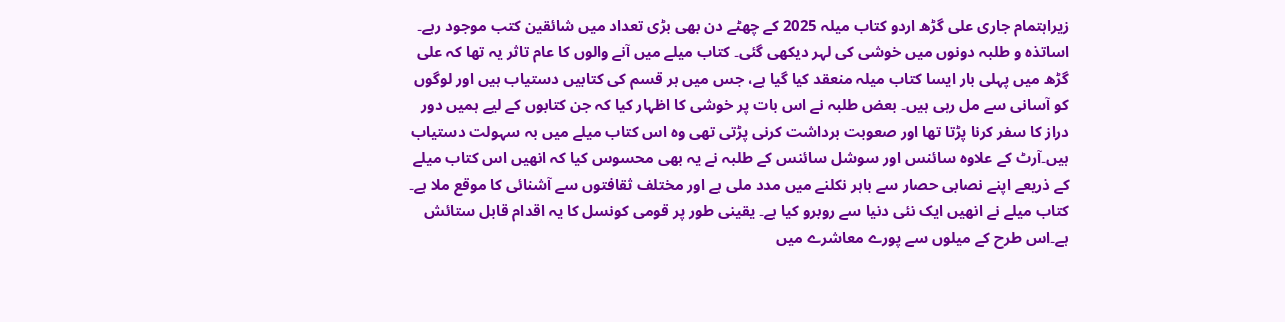زیراہتمام جاری علی گڑھ اردو کتاب میلہ 2025 کے چھٹے دن بھی بڑی تعداد میں شائقین کتب موجود رہے۔ اساتذہ و طلبہ دونوں میں خوشی کی لہر دیکھی گئی۔ کتاب میلے میں آنے والوں کا عام تاثر یہ تھا کہ علی گڑھ میں پہلی بار ایسا کتاب میلہ منعقد کیا گیا ہے، جس میں ہر قسم کی کتابیں دستیاب ہیں اور لوگوں کو آسانی سے مل رہی ہیں۔ بعض طلبہ نے اس بات پر خوشی کا اظہار کیا کہ جن کتابوں کے لیے ہمیں دور دراز کا سفر کرنا پڑتا تھا اور صعوبت برداشت کرنی پڑتی تھی وہ اس کتاب میلے میں بہ سہولت دستیاب ہیں۔آرٹ کے علاوہ سائنس اور سوشل سائنس کے طلبہ نے یہ بھی محسوس کیا کہ انھیں اس کتاب میلے کے ذریعے اپنے نصابی حصار سے باہر نکلنے میں مدد ملی ہے اور مختلف ثقافتوں سے آشنائی کا موقع ملا ہے۔ کتاب میلے نے انھیں ایک نئی دنیا سے روبرو کیا ہے۔ یقینی طور پر قومی کونسل کا یہ اقدام قابل ستائش ہے۔اس طرح کے میلوں سے پورے معاشرے میں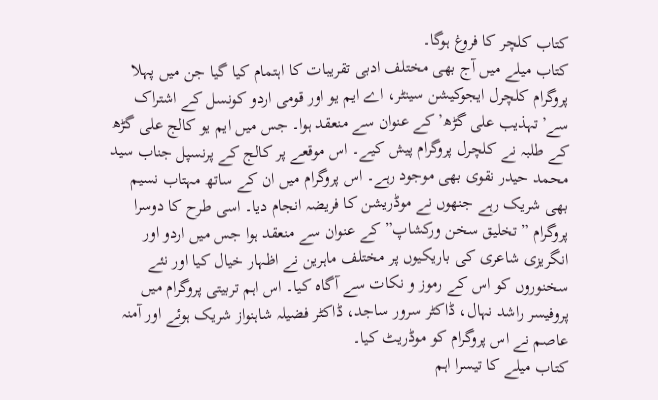کتاب کلچر کا فروغ ہوگا۔
کتاب میلے میں آج بھی مختلف ادبی تقریبات کا اہتمام کیا گیا جن میں پہلا پروگرام کلچرل ایجوکیشن سینٹر، اے ایم یو اور قومی اردو کونسل کے اشتراک سے’تہذیب علی گڑھ’ کے عنوان سے منعقد ہوا۔ جس میں ایم یو کالج علی گڑھ کے طلبہ نے کلچرل پروگرام پیش کیے۔ اس موقعے پر کالج کے پرنسپل جناب سید محمد حیدر نقوی بھی موجود رہے۔ اس پروگرام میں ان کے ساتھ مہتاب نسیم بھی شریک رہے جنھوں نے موڈریشن کا فریضہ انجام دیا۔ اسی طرح کا دوسرا پروگرام ”تخلیق سخن ورکشاپ” کے عنوان سے منعقد ہوا جس میں اردو اور انگریزی شاعری کی باریکیوں پر مختلف ماہرین نے اظہار خیال کیا اور نئے سخنوروں کو اس کے رموز و نکات سے آگاہ کیا۔ اس اہم تربیتی پروگرام میں پروفیسر راشد نہال، ڈاکٹر سرور ساجد، ڈاکٹر فضیلہ شاہنواز شریک ہوئے اور آمنہ عاصم نے اس پروگرام کو موڈریٹ کیا۔
کتاب میلے کا تیسرا اہم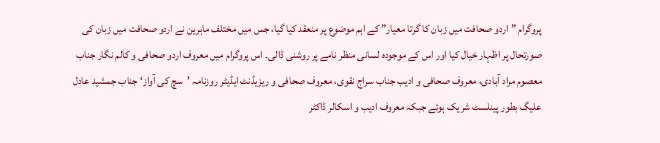پروگرام ”اردو صحافت میں زبان کا گرتا معیار” کے اہم موضوع پر منعقد کیا گیا، جس میں مختلف ماہرین نے اردو صحافت میں زبان کی صورتحال پر اظہار خیال کیا اور اس کے موجودہ لسانی منظر نامے پر روشنی ڈالی۔ اس پروگرام میں معروف اردو صحافی و کالم نگار جناب معصوم مراد آبادی، معروف صحافی و ادیب جناب سراج نقوی، معروف صحافی و ریزیڈنٹ ایڈیٹر روزنامہ ’سچ کی آواز‘ جناب جمشید عادل علیگ بطور پینلسٹ شریک ہوئے جبکہ معروف ادیب و اسکالر ڈاکٹر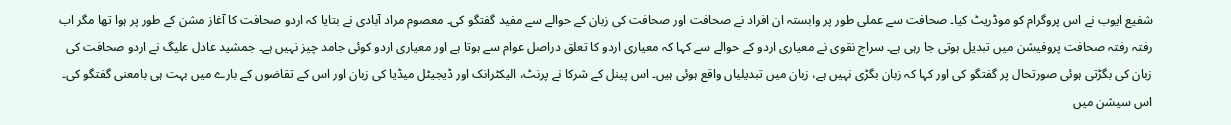شفیع ایوب نے اس پروگرام کو موڈریٹ کیا۔ صحافت سے عملی طور پر وابستہ ان افراد نے صحافت اور صحافت کی زبان کے حوالے سے مفید گفتگو کی۔ معصوم مراد آبادی نے بتایا کہ اردو صحافت کا آغاز مشن کے طور پر ہوا تھا مگر اب رفتہ رفتہ صحافت پروفیشن میں تبدیل ہوتی جا رہی ہے۔ سراج نقوی نے معیاری اردو کے حوالے سے کہا کہ معیاری اردو کا تعلق دراصل عوام سے ہوتا ہے اور معیاری اردو کوئی جامد چیز نہیں ہے۔ جمشید عادل علیگ نے اردو صحافت کی زبان کی بگڑتی ہوئی صورتحال پر گفتگو کی اور کہا کہ زبان بگڑی نہیں ہے، زبان میں تبدیلیاں واقع ہوئی ہیں۔ اس پینل کے شرکا نے پرنٹ، الیکٹرانک اور ڈیجیٹل میڈیا کی زبان اور اس کے تقاضوں کے بارے میں بہت ہی بامعنی گفتگو کی۔ اس سیشن میں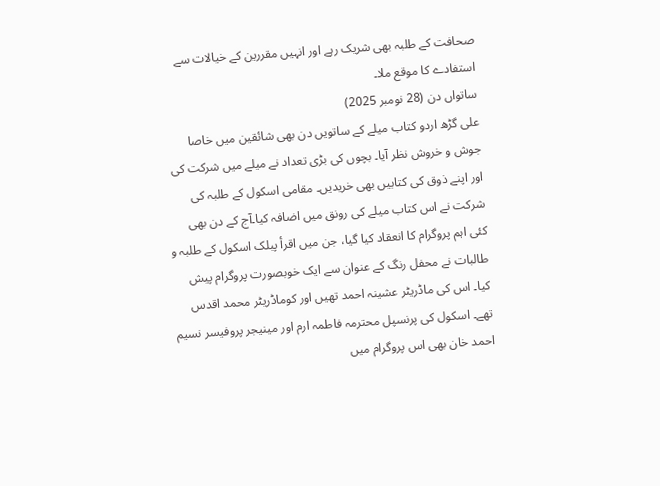صحافت کے طلبہ بھی شریک رہے اور انہیں مقررین کے خیالات سے استفادے کا موقع ملا۔
ساتواں دن (28 نومبر 2025)
علی گڑھ اردو کتاب میلے کے ساتویں دن بھی شائقین میں خاصا جوش و خروش نظر آیا۔ بچوں کی بڑی تعداد نے میلے میں شرکت کی اور اپنے ذوق کی کتابیں بھی خریدیں۔ مقامی اسکول کے طلبہ کی شرکت نے اس کتاب میلے کی رونق میں اضافہ کیا۔آج کے دن بھی کئی اہم پروگرام کا انعقاد کیا گیا، جن میں اقرأ پبلک اسکول کے طلبہ و طالبات نے محفل رنگ کے عنوان سے ایک خوبصورت پروگرام پیش کیا۔ اس کی ماڈریٹر عشینہ احمد تھیں اور کوماڈریٹر محمد اقدس تھے۔ اسکول کی پرنسپل محترمہ فاطمہ ارم اور مینیجر پروفیسر نسیم احمد خان بھی اس پروگرام میں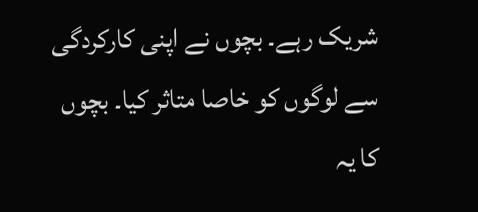شریک رہے۔ بچوں نے اپنی کارکردگی سے لوگوں کو خاصا متاثر کیا۔ بچوں کا یہ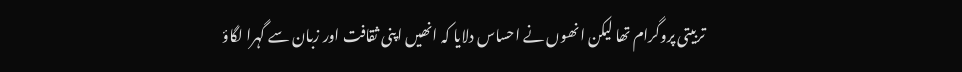تربیتی پروگرام تھا لیکن انھوں نے احساس دلایا کہ انھیں اپنی ثقافت اور زبان سے گہرا لگاؤ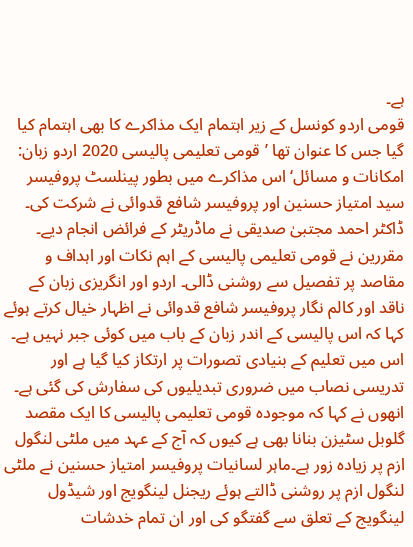ہے۔
قومی اردو کونسل کے زیر اہتمام ایک مذاکرے کا بھی اہتمام کیا گیا جس کا عنوان تھا ’قومی تعلیمی پالیسی 2020 اردو زبان: امکانات و مسائل‘ اس مذاکرے میں بطور پینلسٹ پروفیسر سید امتیاز حسنین اور پروفیسر شافع قدوائی نے شرکت کی۔ ڈاکٹر احمد مجتبیٰ صدیقی نے ماڈریٹر کے فرائض انجام دیے۔ مقررین نے قومی تعلیمی پالیسی کے اہم نکات اور اہداف و مقاصد پر تفصیل سے روشنی ڈالی۔ اردو اور انگریزی زبان کے ناقد اور کالم نگار پروفیسر شافع قدوائی نے اظہار خیال کرتے ہوئے کہا کہ اس پالیسی کے اندر زبان کے باب میں کوئی جبر نہیں ہے۔ اس میں تعلیم کے بنیادی تصورات پر ارتکاز کیا گیا ہے اور تدریسی نصاب میں ضروری تبدیلیوں کی سفارش کی گئی ہے۔ انھوں نے کہا کہ موجودہ قومی تعلیمی پالیسی کا ایک مقصد گلوبل سٹیزن بنانا بھی ہے کیوں کہ آج کے عہد میں ملٹی لنگول ازم پر زیادہ زور ہے۔ماہر لسانیات پروفیسر امتیاز حسنین نے ملٹی لنگول ازم پر روشنی ڈالتے ہوئے ریجنل لینگویج اور شیڈول لینگویج کے تعلق سے گفتگو کی اور ان تمام خدشات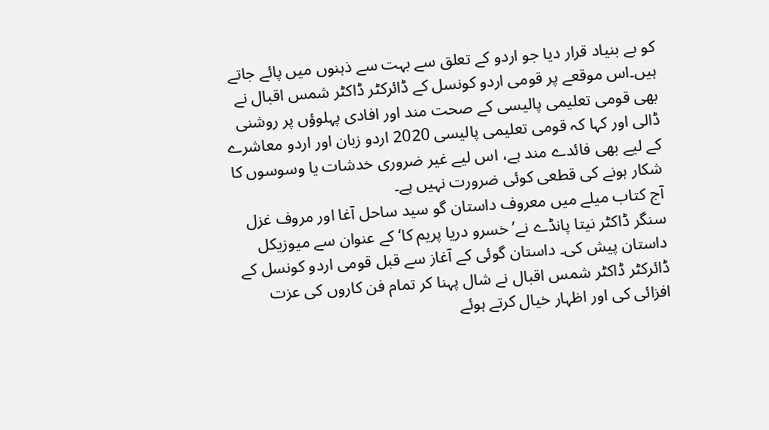کو بے بنیاد قرار دیا جو اردو کے تعلق سے بہت سے ذہنوں میں پائے جاتے ہیں۔اس موقعے پر قومی اردو کونسل کے ڈائرکٹر ڈاکٹر شمس اقبال نے بھی قومی تعلیمی پالیسی کے صحت مند اور افادی پہلوؤں پر روشنی ڈالی اور کہا کہ قومی تعلیمی پالیسی 2020 اردو زبان اور اردو معاشرے کے لیے بھی فائدے مند ہے، اس لیے غیر ضروری خدشات یا وسوسوں کا شکار ہونے کی قطعی کوئی ضرورت نہیں ہے۔
آج کتاب میلے میں معروف داستان گو سید ساحل آغا اور مروف غزل سنگر ڈاکٹر نیتا پانڈے نے’ خسرو دریا پریم کا‘ کے عنوان سے میوزیکل داستان پیش کی۔ داستان گوئی کے آغاز سے قبل قومی اردو کونسل کے ڈائرکٹر ڈاکٹر شمس اقبال نے شال پہنا کر تمام فن کاروں کی عزت افزائی کی اور اظہار خیال کرتے ہوئے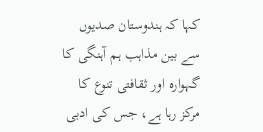کہا کہ ہندوستان صدیوں سے بین مذاہب ہم آہنگی کا گہوارہ اور ثقافتی تنوع کا مرکز رہا ہے، جس کی ادبی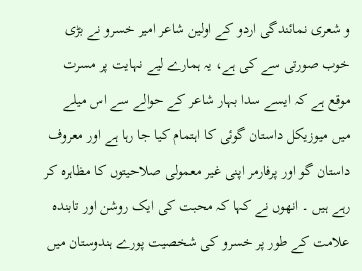و شعری نمائندگی اردو کے اولین شاعر امیر خسرو نے بڑی خوب صورتی سے کی ہے، یہ ہمارے لیے نہایت پر مسرت موقع ہے کہ ایسے سدا بہار شاعر کے حوالے سے اس میلے میں میوزیکل داستان گوئی کا اہتمام کیا جا رہا ہے اور معروف داستان گو اور پرفارمر اپنی غیر معمولی صلاحیتوں کا مظاہرہ کر رہے ہیں ۔ انھوں نے کہا کہ محبت کی ایک روشن اور تابندہ علامت کے طور پر خسرو کی شخصیت پورے ہندوستان میں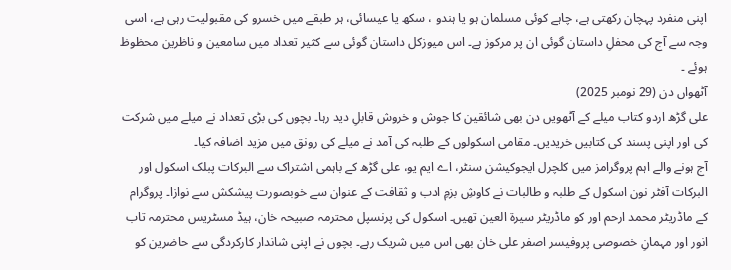اپنی منفرد پہچان رکھتی ہے، چاہے کوئی مسلمان ہو یا ہندو ، سکھ یا عیسائی، ہر طبقے میں خسرو کی مقبولیت رہی ہے، اسی وجہ سے آج کی محفلِ داستان گوئی ان پر مرکوز ہے۔ اس میوزکل داستان گوئی سے کثیر تعداد میں سامعین و ناظرین محظوظ ہوئے ۔
آٹھواں دن (29 نومبر 2025)
علی گڑھ اردو کتاب میلے کے آٹھویں دن بھی شائقین کا جوش و خروش قابلِ دید رہا۔ بچوں کی بڑی تعداد نے میلے میں شرکت کی اور اپنی پسند کی کتابیں خریدیں۔ مقامی اسکولوں کے طلبہ کی آمد نے میلے کی رونق میں مزید اضافہ کیا۔
آج ہونے والے اہم پروگرامز میں کلچرل ایجوکیشن سنٹر، اے ایم یو، علی گڑھ کے باہمی اشتراک سے البرکات پبلک اسکول اور البرکات آفٹر نون اسکول کے طلبہ و طالبات نے کاوشِ بزمِ ادب و ثقافت کے عنوان سے خوبصورت پیشکش سے نوازا۔ پروگرام کے ماڈریٹر محمد ارحم اور کو ماڈریٹر سیرۃ العین تھیں۔ اسکول کی پرنسپل محترمہ صبیحہ خان، ہیڈ مسٹریس محترمہ تاب انور اور مہمانِ خصوصی پروفیسر اصفر علی خان بھی اس میں شریک رہے۔ بچوں نے اپنی شاندار کارکردگی سے حاضرین کو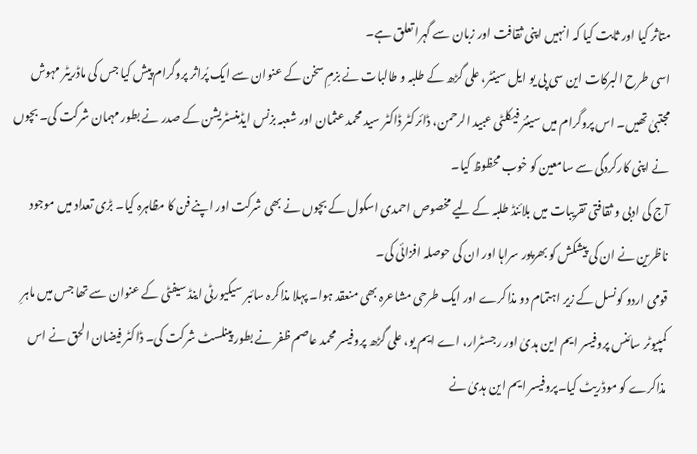متاثر کیا اور ثابت کیا کہ انہیں اپنی ثقافت اور زبان سے گہرا تعلق ہے۔
اسی طرح البرکات این سی پی یو ایل سینٹر، علی گڑھ کے طلبہ و طالبات نے بزمِ سخن کے عنوان سے ایک پُراثر پروگرام پیش کیا جس کی ماڈریٹر مہوش مجتبیٰ تھیں۔ اس پروگرام میں سینئر فیکلٹی عبید الرحمن، ڈائرکٹر ڈاکٹر سید محمد عثمان اور شعبہ بزنس ایڈمنسٹریشن کے صدر نے بطور مہمان شرکت کی۔ بچوں نے اپنی کارکردگی سے سامعین کو خوب محظوظ کیا۔
آج کی ادبی و ثقافتی تقریبات میں بلائنڈ طلبہ کے لیے مخصوص احمدی اسکول کے بچوں نے بھی شرکت اور اپنے فن کا مظاہرہ کیا۔ بڑی تعداد میں موجود ناظرین نے ان کی پیشکش کو بھرپور سراہا اور ان کی حوصلہ افزائی کی۔
قومی اردو کونسل کے زیر اہتمام دو مذاکرے اور ایک طرحی مشاعرہ بھی منعقد ہوا۔ پہلا مذاکرہ سائبر سیکیورٹی اینڈ سیفٹی کے عنوان سے تھا جس میں ماہرِ کمپیوٹر سائنس پروفیسر ایم این ہدیٰ اور رجسٹرار، اے ایم یو، علی گڑھ پروفیسر محمد عاصم ظفر نے بطور پینلسٹ شرکت کی۔ ڈاکٹر فیضان الحق نے اس مذاکرے کو موڈریٹ کیا۔پروفیسر ایم این ہدیٰ نے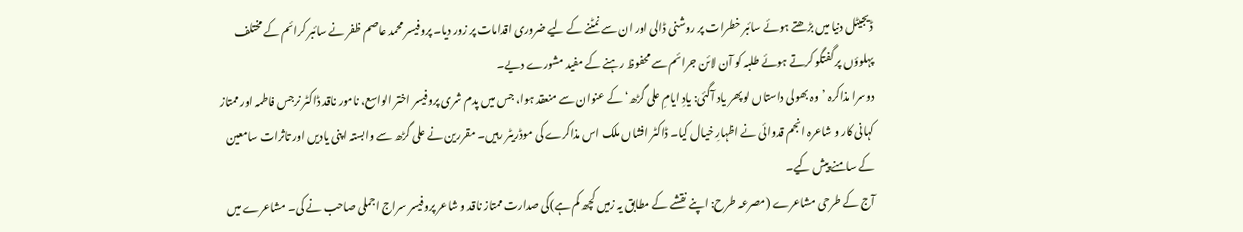ڈیجیٹل دنیا میں بڑھتے ہوئے سائبر خطرات پر روشنی ڈالی اور ان سے نمٹنے کے لیے ضروری اقدامات پر زور دیا۔ پروفیسر محمد عاصم ظفر نے سائبر کرائم کے مختلف پہلوؤں پر گفتگو کرتے ہوئے طلبہ کو آن لائن جرائم سے محفوظ رہنے کے مفید مشورے دیے۔
دوسرا مذاکرہ ’وہ بھولی داستاں لو پھر یاد آگئی: یادِ ایامِ علی گڑھ‘ کے عنوان سے منعقد ہوا، جس میں پدم شری پروفیسر اختر الواسع، نامور ناقد ڈاکٹر نرجس فاطمہ اور ممتاز کہانی کار و شاعرہ انجم قدوائی نے اظہارِ خیال کیا۔ ڈاکٹر افشاں ملک اس مذاکرے کی موڈریٹر رہیں۔ مقررین نے علی گڑھ سے وابستہ اپنی یادیں اور تاثرات سامعین کے سامنے پیش کیے۔
آج کے طرحی مشاعرے (مصرعہ طرح: اپنے نقشے کے مطابق یہ زمیں کچھ کم ہے)کی صدارت ممتاز ناقد و شاعر پروفیسر سراج اجملی صاحب نے کی۔ مشاعرے میں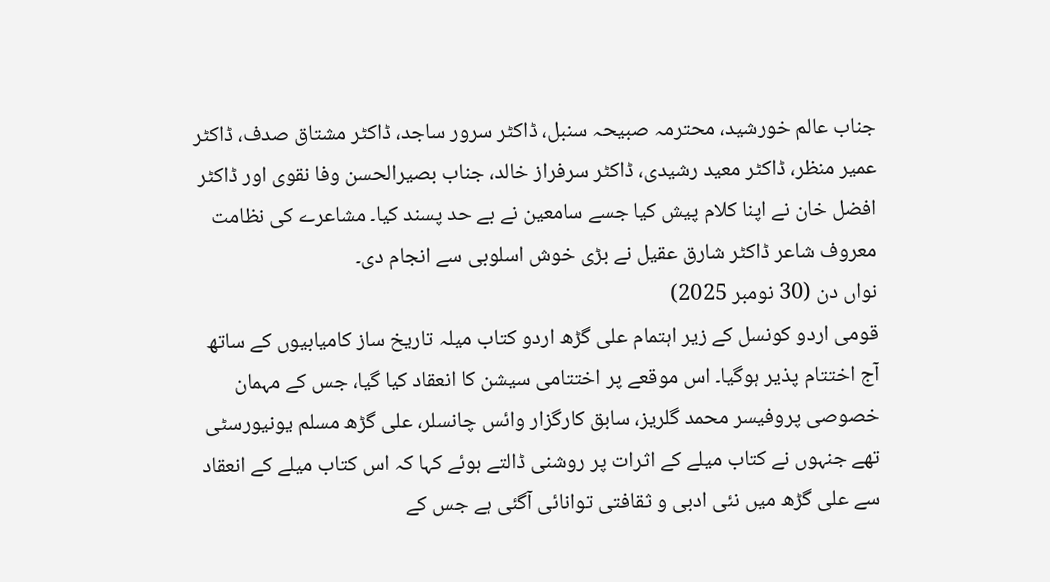جناب عالم خورشید، محترمہ صبیحہ سنبل، ڈاکٹر سرور ساجد، ڈاکٹر مشتاق صدف، ڈاکٹر عمیر منظر، ڈاکٹر معید رشیدی، ڈاکٹر سرفراز خالد، جناب بصیرالحسن وفا نقوی اور ڈاکٹر افضل خان نے اپنا کلام پیش کیا جسے سامعین نے بے حد پسند کیا۔ مشاعرے کی نظامت معروف شاعر ڈاکٹر شارق عقیل نے بڑی خوش اسلوبی سے انجام دی۔
نواں دن (30 نومبر 2025)
قومی اردو کونسل کے زیر اہتمام علی گڑھ اردو کتاب میلہ تاریخ ساز کامیابیوں کے ساتھ آج اختتام پذیر ہوگیا۔ اس موقعے پر اختتامی سیشن کا انعقاد کیا گیا، جس کے مہمان خصوصی پروفیسر محمد گلریز، سابق کارگزار وائس چانسلر، علی گڑھ مسلم یونیورسٹی تھے جنہوں نے کتاب میلے کے اثرات پر روشنی ڈالتے ہوئے کہا کہ اس کتاب میلے کے انعقاد سے علی گڑھ میں نئی ادبی و ثقافتی توانائی آگئی ہے جس کے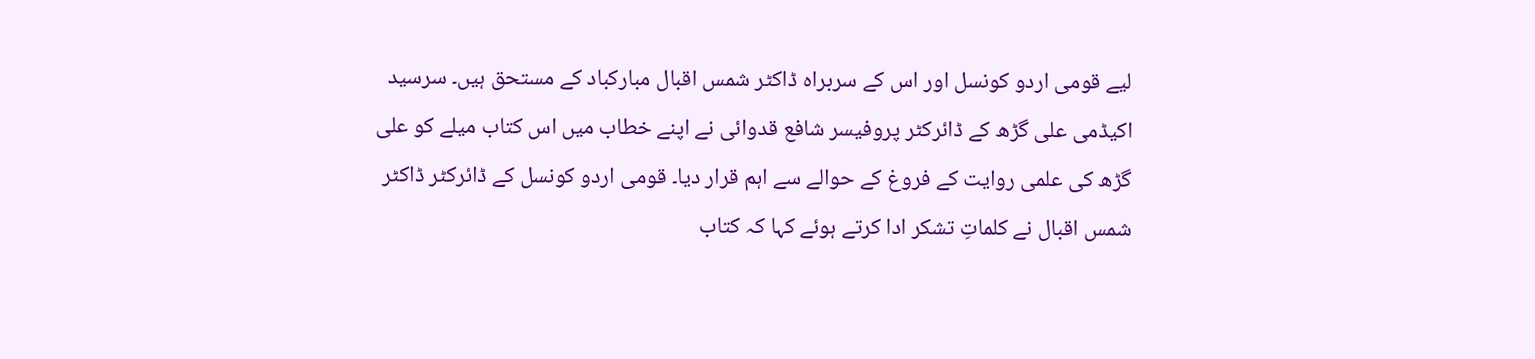لیے قومی اردو کونسل اور اس کے سربراہ ڈاکٹر شمس اقبال مبارکباد کے مستحق ہیں۔ سرسید اکیڈمی علی گڑھ کے ڈائرکٹر پروفیسر شافع قدوائی نے اپنے خطاب میں اس کتاب میلے کو علی گڑھ کی علمی روایت کے فروغ کے حوالے سے اہم قرار دیا۔ قومی اردو کونسل کے ڈائرکٹر ڈاکٹر شمس اقبال نے کلماتِ تشکر ادا کرتے ہوئے کہا کہ کتاب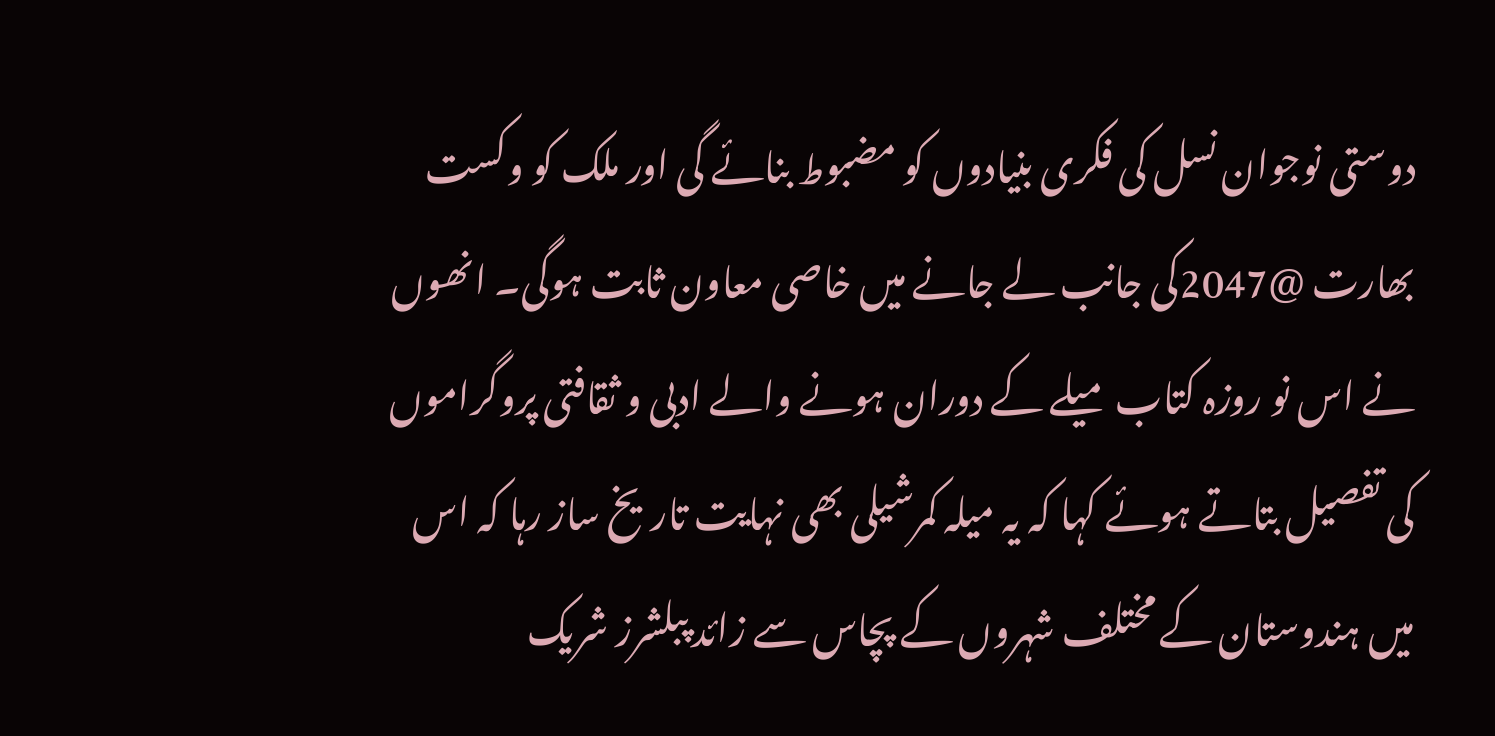دوستی نوجوان نسل کی فکری بنیادوں کو مضبوط بنائے گی اور ملک کو وکست بھارت @2047کی جانب لے جانے میں خاصی معاون ثابت ہوگی۔ انھوں نے اس نو روزہ کتاب میلے کے دوران ہونے والے ادبی و ثقافتی پروگراموں کی تفصیل بتاتے ہوئے کہا کہ یہ میلہ کمرشیلی بھی نہایت تاریخ ساز رہا کہ اس میں ہندوستان کے مختلف شہروں کے پچاس سے زائد پبلشرز شریک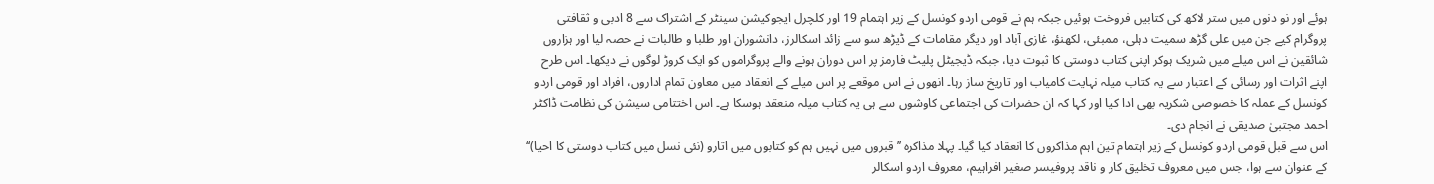ہوئے اور نو دنوں میں ستر لاکھ کی کتابیں فروخت ہوئیں جبکہ ہم نے قومی اردو کونسل کے زیر اہتمام 19 اور کلچرل ایجوکیشن سینٹر کے اشتراک سے 8 ادبی و ثقافتی پروگرام کیے جن میں علی گڑھ سمیت دہلی، ممبئی، لکھنؤ، غازی آباد اور دیگر مقامات کے ڈیڑھ سو سے زائد اسکالرز، دانشوران اور طلبا و طالبات نے حصہ لیا اور ہزاروں شائقین نے اس میلے میں شریک ہوکر اپنی کتاب دوستی کا ثبوت دیا، جبکہ ڈیجیٹل پلیٹ فارمز پر اس دوران ہونے والے پروگراموں کو ایک کروڑ لوگوں نے دیکھا۔ اس طرح اپنے اثرات اور رسائی کے اعتبار سے یہ کتاب میلہ نہایت کامیاب اور تاریخ ساز رہا۔ انھوں نے اس موقعے پر اس میلے کے انعقاد میں معاون تمام اداروں، افراد اور قومی اردو کونسل کے عملہ کا خصوصی شکریہ بھی ادا کیا اور کہا کہ ان حضرات کی اجتماعی کاوشوں سے ہی یہ کتاب میلہ منعقد ہوسکا ہے۔ اس اختتامی سیشن کی نظامت ڈاکٹر احمد مجتبیٰ صدیقی نے انجام دی۔
اس سے قبل قومی اردو کونسل کے زیر اہتمام تین اہم مذاکروں کا انعقاد کیا گیا۔ پہلا مذاکرہ ’’قبروں میں نہیں ہم کو کتابوں میں اتارو (نئی نسل میں کتاب دوستی کا احیا)‘‘ کے عنوان سے ہوا، جس میں معروف تخلیق کار و ناقد پروفیسر صغیر افراہیم، معروف اردو اسکالر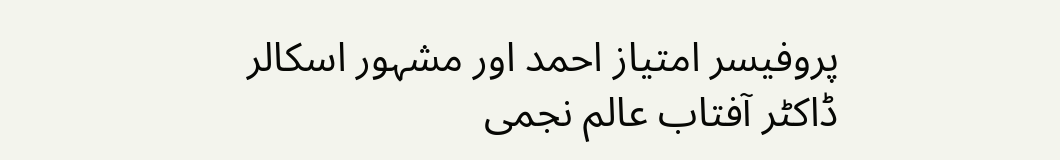پروفیسر امتیاز احمد اور مشہور اسکالر ڈاکٹر آفتاب عالم نجمی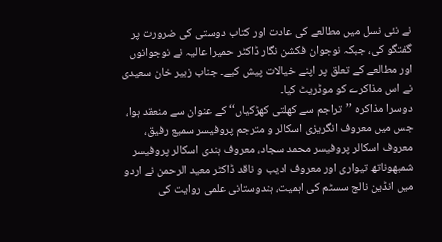نے نئی نسل میں مطالعے کی عادت اور کتاب دوستی کی ضرورت پر گفتگو کی، جبکہ نوجوان فکشن نگار ڈاکٹر حمیرا عالیہ نے نوجوانوں اور مطالعے کے تعلق پر اپنے خیالات پیش کیے۔ جناب زبیر خان سعیدی نے اس مذاکرے کو موڈریٹ کیا۔
دوسرا مذاکرہ ’’تراجم سے کھلتی کھڑکیاں‘‘ کے عنوان سے منعقد ہوا، جس میں معروف انگریزی اسکالر و مترجم پروفیسر سمیع رفیق، معروف اسکالر پروفیسر محمد سجاد، معروف ہندی اسکالر پروفیسر شمبھوناتھ تیواری اور معروف ادیب و ناقد ڈاکٹر معید الرحمن نے اردو میں انڈین نالج سسٹم کی اہمیت، ہندوستانی علمی روایت کی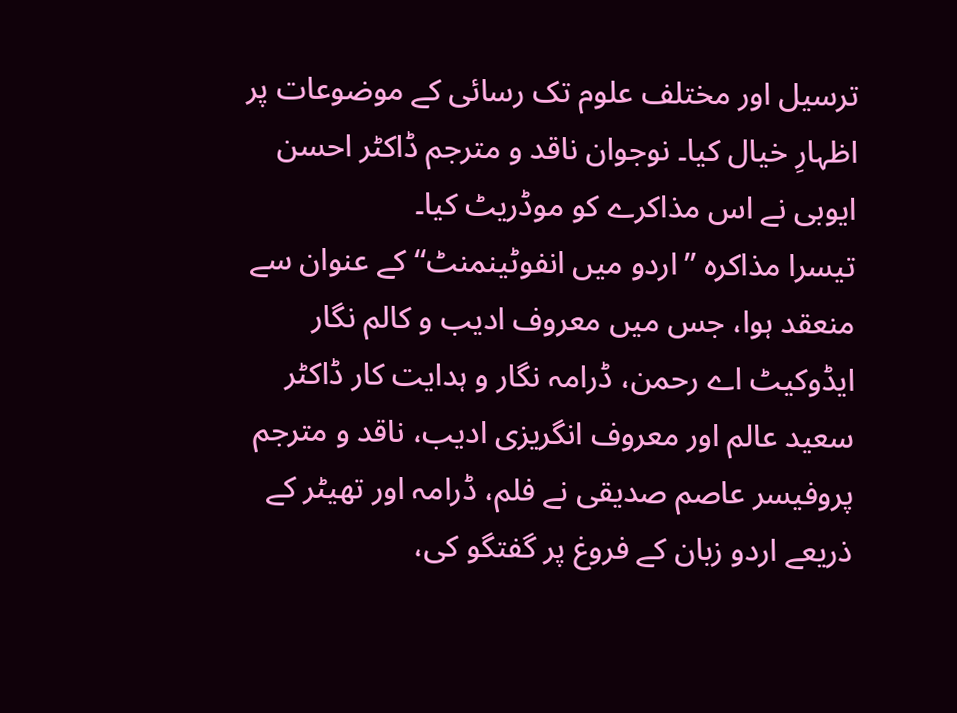ترسیل اور مختلف علوم تک رسائی کے موضوعات پر اظہارِ خیال کیا۔ نوجوان ناقد و مترجم ڈاکٹر احسن ایوبی نے اس مذاکرے کو موڈریٹ کیا۔
تیسرا مذاکرہ ’’اردو میں انفوٹینمنٹ‘‘ کے عنوان سے منعقد ہوا، جس میں معروف ادیب و کالم نگار ایڈوکیٹ اے رحمن، ڈرامہ نگار و ہدایت کار ڈاکٹر سعید عالم اور معروف انگریزی ادیب، ناقد و مترجم پروفیسر عاصم صدیقی نے فلم، ڈرامہ اور تھیٹر کے ذریعے اردو زبان کے فروغ پر گفتگو کی،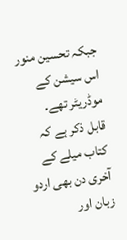جبکہ تحسین منور اس سیشن کے موڈریٹر تھے۔
قابل ذکر ہے کہ کتاب میلے کے آخری دن بھی اردو زبان اور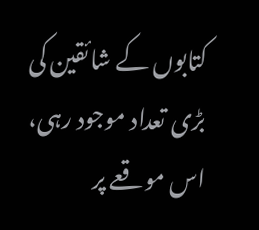کتابوں کے شائقین کی بڑی تعداد موجود رہی، اس موقعے پر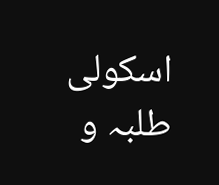اسکولی طلبہ و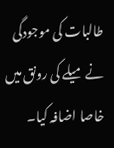طالبات کی موجودگی نے میلے کی رونق میں خاصا اضافہ کیا۔